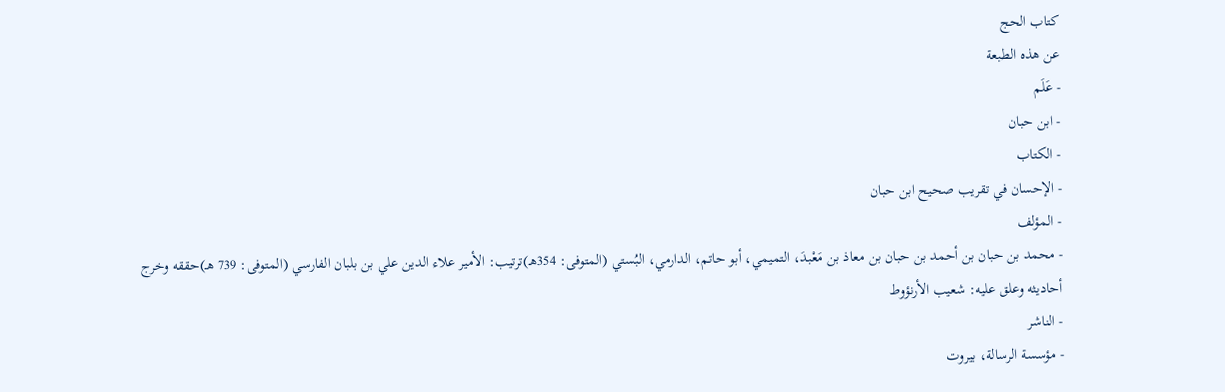كتاب الحج
عن هذه الطبعة
- عَلَم
- ابن حبان
- الكتاب
- الإحسان في تقريب صحيح ابن حبان
- المؤلف
- محمد بن حبان بن أحمد بن حبان بن معاذ بن مَعْبدَ، التميمي، أبو حاتم، الدارمي، البُستي (المتوفى: 354هـ)ترتيب: الأمير علاء الدين علي بن بلبان الفارسي (المتوفى: 739 هـ)حققه وخرج أحاديثه وعلق عليه: شعيب الأرنؤوط
- الناشر
- مؤسسة الرسالة، بيروت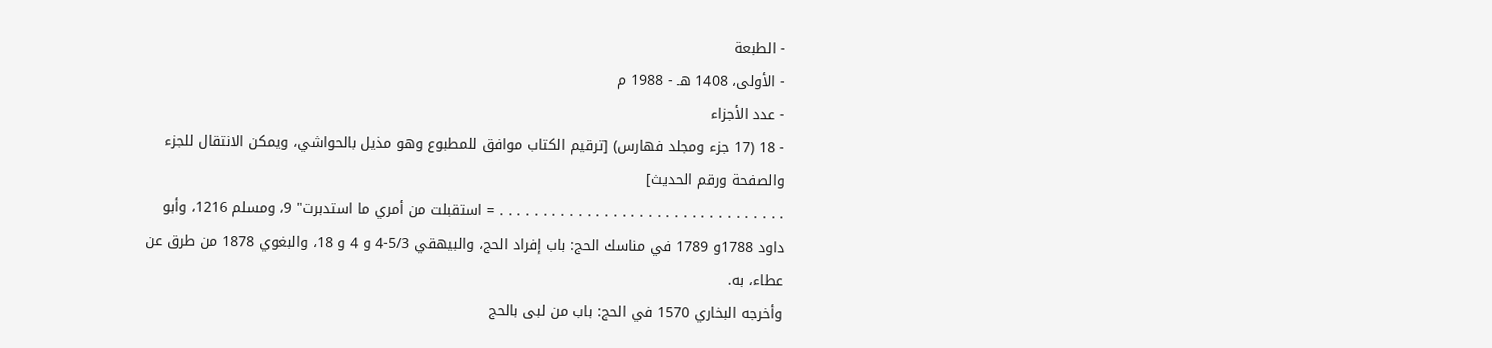- الطبعة
- الأولى، 1408 هـ - 1988 م
- عدد الأجزاء
- 18 (17 جزء ومجلد فهارس) [ترقيم الكتاب موافق للمطبوع وهو مذيل بالحواشي، ويمكن الانتقال للجزء والصفحة ورقم الحديث]
. . . . . . . . . . . . . . . . . . . . . . . . . . . . . . . . . = استقبلت من أمري ما استدبرت" 9، ومسلم 1216، وأبو داود 1788و 1789 في مناسك الحج: باب إفراد الحج، والبيهقي 5/3-4 و 4 و 18، والبغوي 1878 من طرق عن عطاء، به.
وأخرجه البخاري 1570 في الحج: باب من لبى بالحج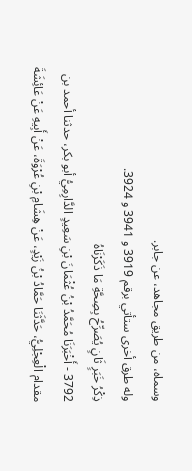وسماه، من طريق مجاهد، عن جابر.
وله طرق أخرى ستأتي برقم 3919 و 3941 و 3924.
ذِكْرُ خَبَرٍ ثَانٍ يُصَرِّحُ بِصِحَّةِ مَا ذَكَرْنَاهُ
3792 - أَخْبَرَنَا مُحَمَّدُ بْنُ عُثْمَانَ بْنِ سَعِيدٍ الدَّارِمِيُّ أبو بكر، حدثنا أحمد بن مقدام الْعِجْلِيُّ، حَدَّثَنَا حَمَّادُ بْنُ زَيْدٍ، عَنْ هِشَامِ بْنِ عُرْوَةَ، عَنْ أَبِيهِ عَنْ عَائِشَةَ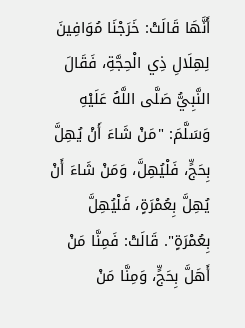أَنَّهَا قَالَتْ: خَرَجْنَا مُوَافِينَ لِهِلَالِ ذِي الْحِجَّةِ، فَقَالَ النَّبِيُّ صَلَّى اللَّهُ عَلَيْهِ وَسَلَّمَ: "مَنْ شَاءَ أَنْ يُهِلَّ بِحَجٍّ، فَلْيُهِلَّ، وَمَنْ شَاءَ أَنْ يُهِلَّ بِعُمْرَةٍ، فَلْيُهِلَّ بِعُمْرَةٍ". قَالَتْ: فَمِنَّا مَنْ أَهَلَّ بِحَجٍّ، وَمِنَّا مَنْ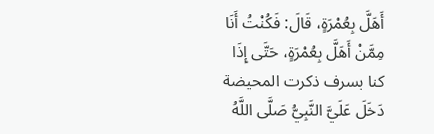أَهَلَّ بِعُمْرَةٍ، قَالَ: فَكُنْتُ أَنَا مِمَّنْ أَهَلَّ بِعُمْرَةٍ، حَتَّى إِذَا كنا بسرف ذكرت المحيضة دَخَلَ عَلَيَّ النَّبِيُّ صَلَّى اللَّهُ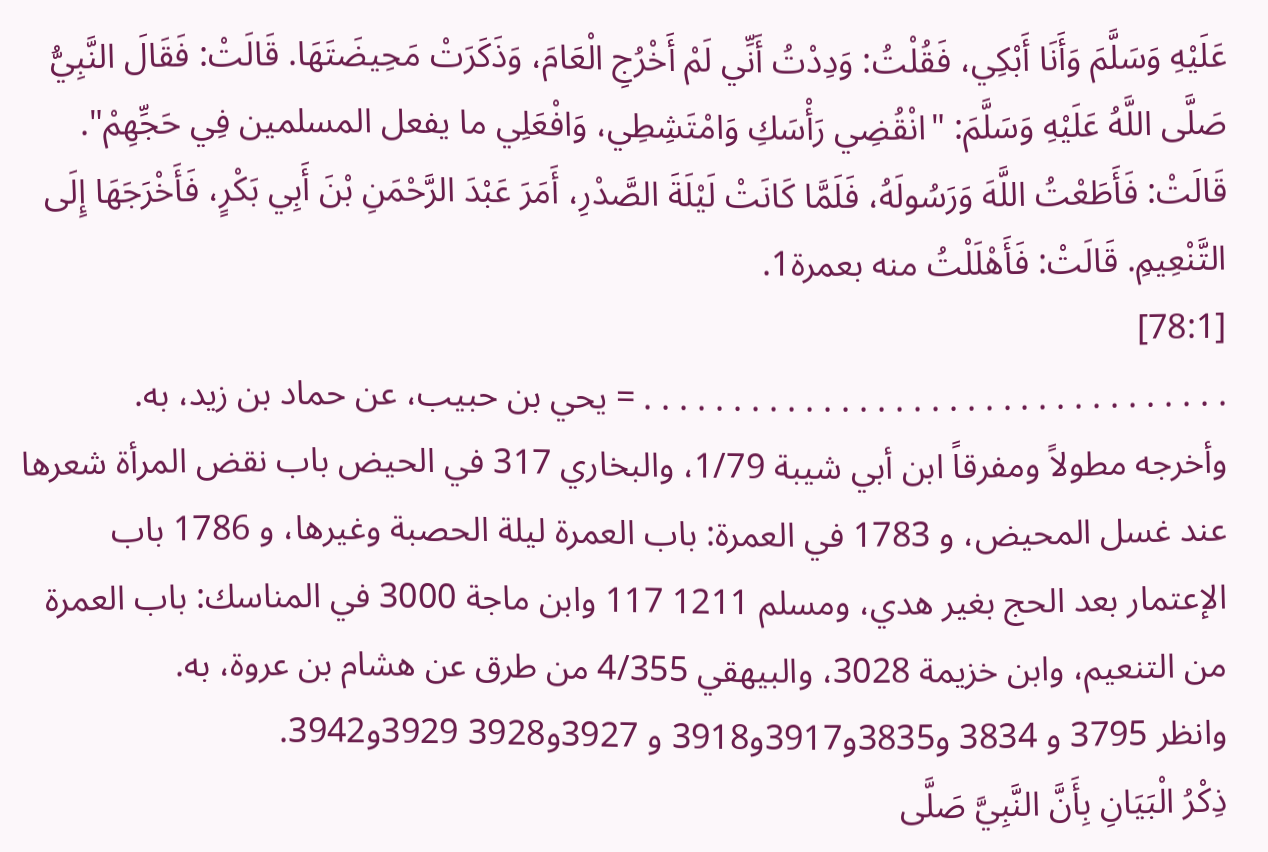عَلَيْهِ وَسَلَّمَ وَأَنَا أَبْكِي، فَقُلْتُ: وَدِدْتُ أَنِّي لَمْ أَخْرُجِ الْعَامَ، وَذَكَرَتْ مَحِيضَتَهَا. قَالَتْ: فَقَالَ النَّبِيُّ صَلَّى اللَّهُ عَلَيْهِ وَسَلَّمَ: "انْقُضِي رَأْسَكِ وَامْتَشِطِي، وَافْعَلِي ما يفعل المسلمين فِي حَجِّهِمْ". قَالَتْ: فَأَطَعْتُ اللَّهَ وَرَسُولَهُ، فَلَمَّا كَانَتْ لَيْلَةَ الصَّدْرِ، أَمَرَ عَبْدَ الرَّحْمَنِ بْنَ أَبِي بَكْرٍ، فَأَخْرَجَهَا إِلَى التَّنْعِيمِ. قَالَتْ: فَأَهْلَلْتُ منه بعمرة1.
[78:1]
. . . . . . . . . . . . . . . . . . . . . . . . . . . . . . . . . = يحي بن حبيب، عن حماد بن زيد، به.
وأخرجه مطولاً ومفرقاً ابن أبي شيبة 1/79، والبخاري 317 في الحيض باب نقض المرأة شعرها عند غسل المحيض، و 1783 في العمرة: باب العمرة ليلة الحصبة وغيرها، و 1786 باب الإعتمار بعد الحج بغير هدي، ومسلم 1211 117 وابن ماجة 3000 في المناسك: باب العمرة من التنعيم، وابن خزيمة 3028، والبيهقي 4/355 من طرق عن هشام بن عروة، به.
وانظر 3795 و 3834 و3835و3917و3918 و 3927و3928 3929و3942.
ذِكْرُ الْبَيَانِ بِأَنَّ النَّبِيَّ صَلَّى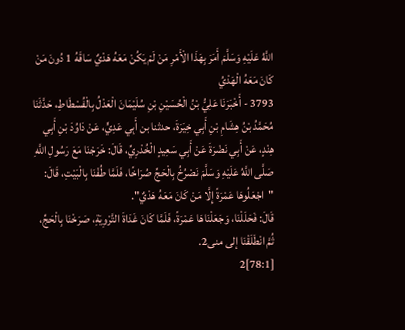اللَّهُ عَلَيْهِ وَسَلَّمَ أَمَرَ بِهَذَا الْأَمْرِ مَنْ لَمْ يَكُنْ مَعَهُ هَدْيٌ سَاقَهُ 1 دُونَ مَنْ كَانَ مَعَهُ الْهَدْيُ
3793 - أَخْبَرَنَا عَلِيُّ بْنُ الْحُسَيْنِ بْنِ سُلَيْمَانَ الْعَدْلُ بِالْفُسْطَاطِ، حَدَّثَنَا مُحَمَّدُ بْنُ هِشَامِ بْنِ أَبِي خِيَرَةَ، حدثنا بن أَبِي عَدِيٍّ، عَنْ دَاوُدَ بْنِ أَبِي هِنْدٍ، عَنْ أَبِي نَضْرَةَ عَنْ أَبِي سَعِيدٍ الْخُدْرِيِّ، قَالَ: خَرَجْنَا مَعَ رَسُولِ اللَّهِ صَلَّى اللَّهُ عَلَيْهِ وَسَلَّمَ نَصْرُخُ بِالْحَجِّ صُرَاخًا، فَلَمَّا طُفْنَا بِالْبَيْتِ، قَالَ: "اجْعَلُوهَا عَمْرَةً إِلَّا مَنْ كَانَ مَعَهُ هَدْيٌ".
قَالَ: فَحَلَلْنَا، وَجَعَلْنَاهَا عَمْرَةً، فَلَمَّا كَانَ غَدَاةَ التَّرْوِيَةِ، صَرَخْنَا بِالْحَجِّ، ثُمَّ انْطَلَقْنَا إلى منى2.
[78:1]2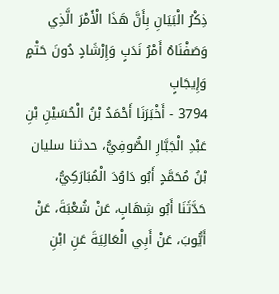ذِكْرُ الْبَيَانِ بِأَنَّ هَذَا الْأَمْرَ الَّذِي وَصَفْنَاهُ أَمْرُ نَدَبٍ وَإِرْشَادٍ دُونَ حَتْمٍ وَإِيجَابٍ
3794 - أَخْبَرَنَا أَحْمَدُ بْنُ الْحُسَيْنِ بْنِ عَبْدِ الْجَبَّارِ الصُّوفِيُّ، حدثنا سليان بْنُ مُحَمَّدٍ أَبُو دَاوُدَ الْمُبَارَكِيُّ، حَدَّثَنَا أَبُو شِهَابٍ، عَنْ شُعْبَةَ، عَنْ أَيُّوبَ، عَنْ أَبِي الْعَالِيَةَ عَنِ ابْنِ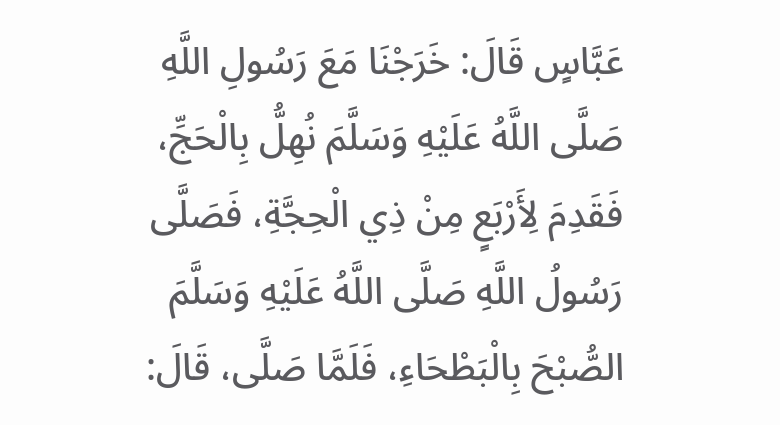عَبَّاسٍ قَالَ: خَرَجْنَا مَعَ رَسُولِ اللَّهِ صَلَّى اللَّهُ عَلَيْهِ وَسَلَّمَ نُهِلُّ بِالْحَجِّ، فَقَدِمَ لِأَرْبَعٍ مِنْ ذِي الْحِجَّةِ، فَصَلَّى رَسُولُ اللَّهِ صَلَّى اللَّهُ عَلَيْهِ وَسَلَّمَ الصُّبْحَ بِالْبَطْحَاءِ، فَلَمَّا صَلَّى، قَالَ: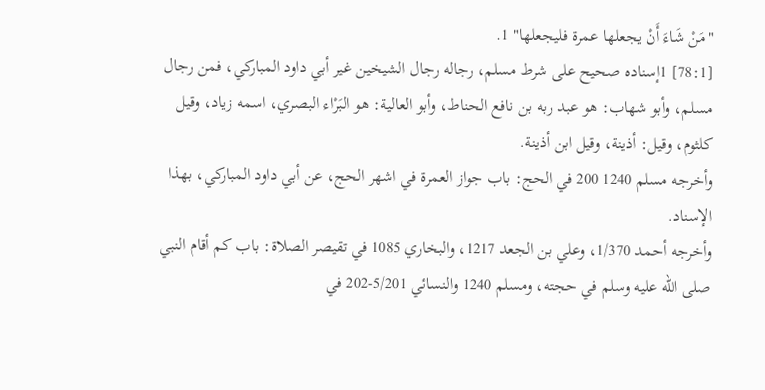"مَنْ شَاءَ أَنْ يجعلها عمرة فليجعلها" 1.
[78:1] 1إسناده صحيح على شرط مسلم، رجاله رجال الشيخين غير أبي داود المباركي، فمن رجال مسلم، وأبو شهاب: هو عبد ربه بن نافع الحناط، وأبو العالية: هو البَرْاء البصري، اسمه زياد، وقيل كلثوم، وقيل: أذينة، وقيل ابن أذينة.
وأخرجه مسلم 1240 200 في الحج: باب جواز العمرة في اشهر الحج، عن أبي داود المباركي، بهذا الإسناد.
وأخرجه أحمد 1/370، وعلي بن الجعد 1217، والبخاري 1085 في تقيصر الصلاة: باب كم أقام النبي صلى الله عليه وسلم في حجته، ومسلم 1240 والنسائي 5/201-202 في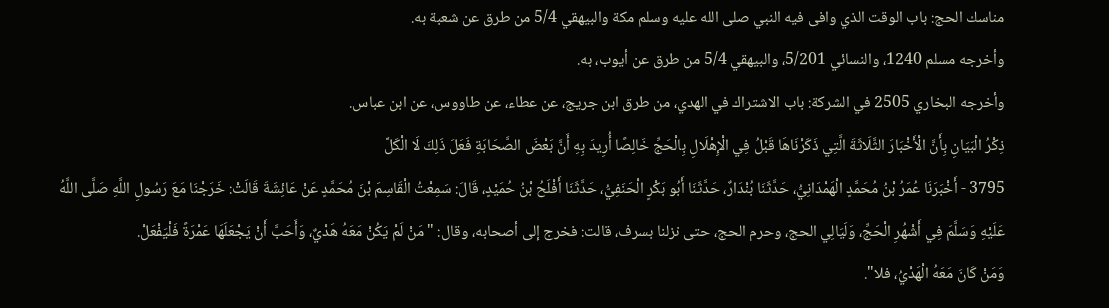مناسك الحج: باب الوقت الذي وافى فيه النبي صلى الله عليه وسلم مكة والبيهقي 5/4 من طرق عن شعبة به.
وأخرجه مسلم 1240، والنسائي 5/201، والبيهقي 5/4 من طرق عن أيوب، به.
وأخرجه البخاري 2505 في الشركة: باب الاشتراك في الهدي، من طرق ابن جريج، عن عطاء، عن طاووس، عن ابن عباس.
ذِكْرُ الْبَيَانِ بِأَنَّ الْأَخْبَارَ الثَّلَاثَةَ الَّتِي ذَكَرْنَاهَا قَبْلُ فِي الْإِهْلَالِ بِالْحَجِّ خَالِصًا أُرِيدَ بِهِ أَنَّ بَعْضَ الصَّحَابَةِ فَعَلَ ذَلِكَ لَا الْكَلَّ
3795 - أَخْبَرَنَا عُمَرُ بْنُ مُحَمَّدٍ الْهَمْدَانِيُّ، حَدَّثَنَا بُنْدَارٌ، حَدَّثَنَا أَبُو بَكْرٍ الْحَنَفِيُّ، حَدَّثَنَا أَفْلَحُ بْنُ حُمَيْدٍ، قَالَ: سَمِعْتُ الْقَاسِمَ بْنَ مُحَمَّدٍ عَنْ عَائِشَةَ قَالَتْ: خَرَجْنَا مَعَ رَسُولِ اللَّهِ صَلَّى اللَّهُ عَلَيْهِ وَسَلَّمَ فِي أَشْهُرِ الْحَجِّ، وَلَيَالِي الحج، وحرم الحج، حتى نزلنا بسرف، قالت: فخرج إلى أصحابه، وقال: "مَنْ لَمْ يَكُنْ مَعَهُ هَدْيٌ، وَأَحَبَّ أَنْ يَجْعَلَهَا عَمْرَةً فَلْيَفْعَلْ.
وَمَنْ كَانَ مَعَهُ الْهَدْيُ، فلا".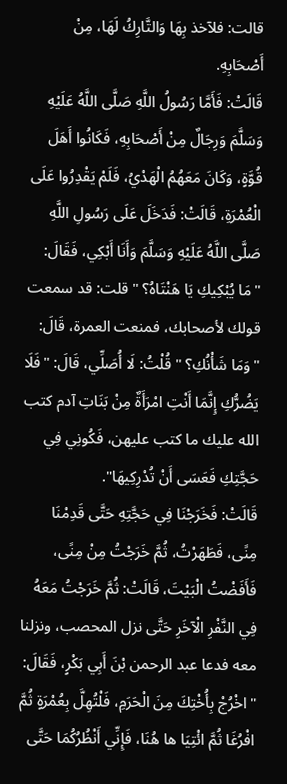قالت: فلآخذ بِهَا وَالتَّارِكُ لَهَا، مِنْ أَصْحَابِهِ.
قَالَتْ: فَأَمَّا رَسُولُ اللَّهِ صَلَّى اللَّهُ عَلَيْهِ وَسَلَّمَ وَرِجَالٌ مِنْ أَصْحَابِهِ، فَكَانُوا أَهَلَ قُوَّةٍ، وَكَانَ مَعَهُمُ الْهَدْيُ، فَلَمْ يَقْدِرُوا عَلَى الْعُمْرَةِ، قَالَتْ: فَدَخَلَ عَلَى رَسُولِ اللَّهِ صَلَّى اللَّهُ عَلَيْهِ وَسَلَّمَ وَأَنَا أَبْكِي، فَقَالَ: "مَا يُبْكِيكِ يَا هَنْتَاهُ؟ " قلت: قد سمعت قولك لأصحابك، فمنعت العمرة، قَالَ: "وَمَا شَأْنُكِ؟ " قُلْتُ: لَا أُصَلِّي، قَالَ: "فَلَا يَضُرُّكِ إِنَّمَا أَنْتِ امْرَأَةٌ مِنْ بَنَاتِ آدم كتب الله عليك ما كتب عليهن، فَكُونِي فِي حَجَّتِكِ فَعَسَى أَنْ تُدْرِكِيهَا".
قَالَتْ: فَخَرَجْنَا فِي حَجَّتِهِ حَتَّى قَدِمْنَا مِنًى، فَطَهَرْتُ، ثُمَّ خَرَجْتُ مِنْ مِنًى، فَأَفَضْتُ الْبَيْتَ، قَالَتْ: ثُمَّ خَرَجْتُ مَعَهُ فِي النَّفْرِ الْآخَرِ حَتَّى نزل المحصب، ونزلنا معه فدعا عبد الرحمن بْنَ أَبِي بَكْرٍ، فَقَالَ: "اخْرُجْ بِأُخْتِكَ مِنَ الْحَرَمِ، فَلْتُهِلَّ بِعُمْرَةٍ ثُمَّ افْرُغَا ثُمَّ ائْتِيَا ها هُنَا، فَإِنِّي أَنْظُرُكُمَا حَتَّى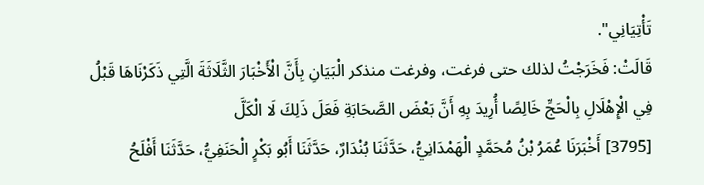تَأْتِيَانِي".
قَالَتْ: فَخَرَجْتُ لذلك حتى فرغت، وفرغت منذكر الْبَيَانِ بِأَنَّ الْأَخْبَارَ الثَّلَاثَةَ الَّتِي ذَكَرْنَاهَا قَبْلُ فِي الْإِهْلَالِ بِالْحَجِّ خَالِصًا أُرِيدَ بِهِ أَنَّ بَعْضَ الصَّحَابَةِ فَعَلَ ذَلِكَ لَا الْكَلَّ
[3795] أَخْبَرَنَا عُمَرُ بْنُ مُحَمَّدٍ الْهَمْدَانِيُّ، حَدَّثَنَا بُنْدَارٌ، حَدَّثَنَا أَبُو بَكْرٍ الْحَنَفِيُّ، حَدَّثَنَا أَفْلَحُ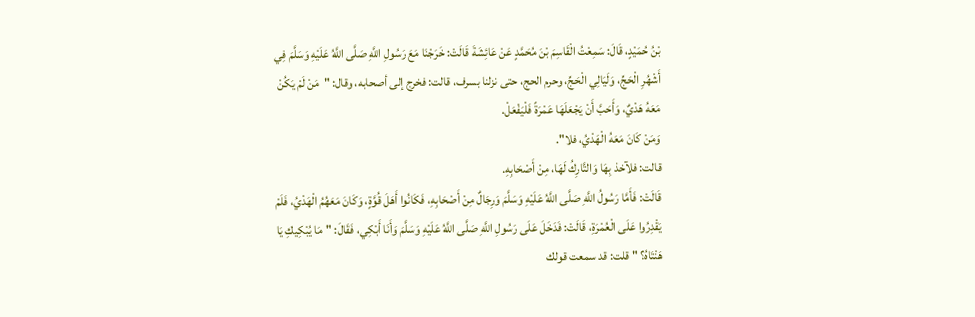بْنُ حُمَيْدٍ، قَالَ: سَمِعْتُ الْقَاسِمَ بْنَ مُحَمَّدٍ عَنْ عَائِشَةَ قَالَتْ: خَرَجْنَا مَعَ رَسُولِ اللَّهِ صَلَّى اللَّهُ عَلَيْهِ وَسَلَّمَ فِي أَشْهُرِ الْحَجِّ، وَلَيَالِي الْحَجِّ، وحرم الحج، حتى نزلنا بسرف، قالت: فخرج إلى أصحابه، وقال: "مَنْ لَمْ يَكُنْ مَعَهُ هَدْيٌ، وَأَحَبَّ أَنْ يَجْعَلَهَا عَمْرَةً فَلْيَفْعَلْ.
وَمَنْ كَانَ مَعَهُ الْهَدْيُ، فلا".
قالت: فلآخذ بِهَا وَالتَّارِكُ لَهَا، مِنْ أَصْحَابِهِ.
قَالَتْ: فَأَمَّا رَسُولُ اللَّهِ صَلَّى اللَّهُ عَلَيْهِ وَسَلَّمَ وَرِجَالٌ مِنْ أَصْحَابِهِ، فَكَانُوا أَهَلَ قُوَّةٍ، وَكَانَ مَعَهُمُ الْهَدْيُ، فَلَمْ يَقْدِرُوا عَلَى الْعُمْرَةِ، قَالَتْ: فَدَخَلَ عَلَى رَسُولِ اللَّهِ صَلَّى اللَّهُ عَلَيْهِ وَسَلَّمَ وَأَنَا أَبْكِي، فَقَالَ: "مَا يُبْكِيكِ يَا هَنْتَاهُ؟ " قلت: قد سمعت قولك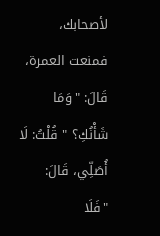لأصحابك، فمنعت العمرة، قَالَ: "وَمَا شَأْنُكِ؟ " قُلْتُ: لَا أُصَلِّي، قَالَ: "فَلَا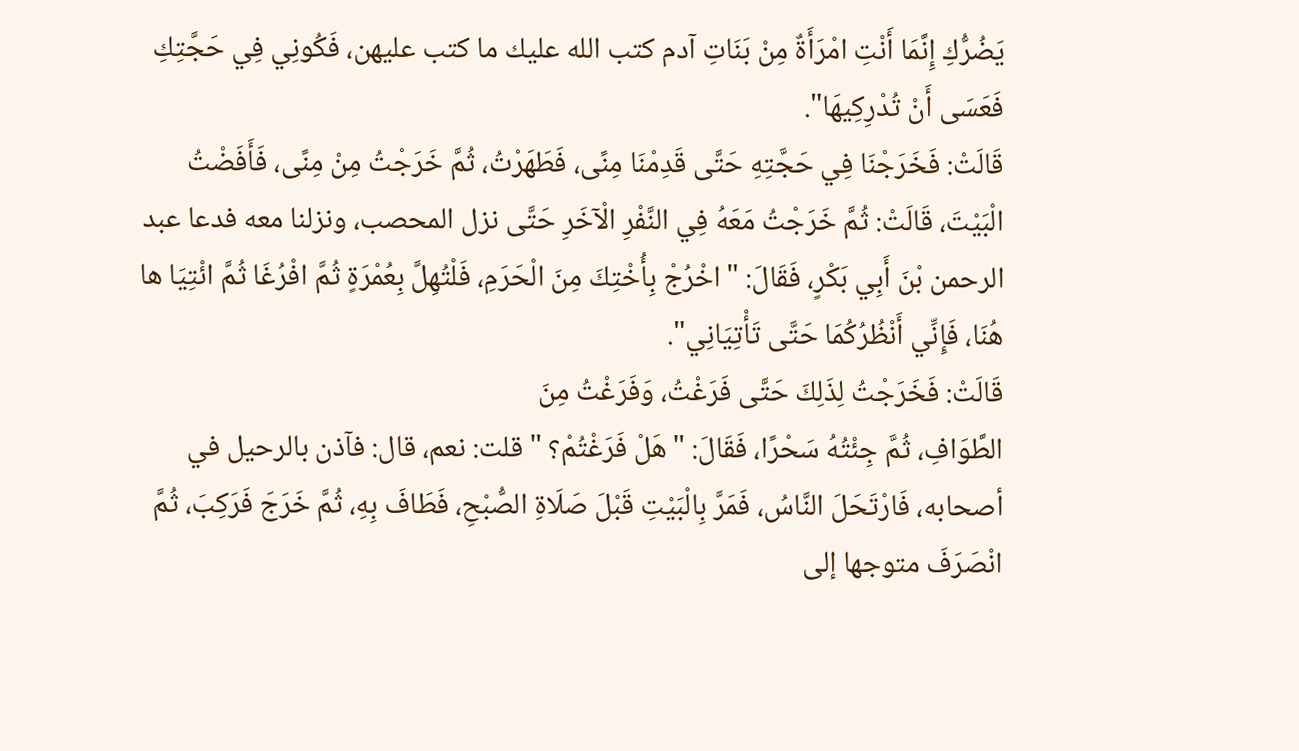يَضُرُّكِ إِنَّمَا أَنْتِ امْرَأَةٌ مِنْ بَنَاتِ آدم كتب الله عليك ما كتب عليهن، فَكُونِي فِي حَجَّتِكِ فَعَسَى أَنْ تُدْرِكِيهَا".
قَالَتْ: فَخَرَجْنَا فِي حَجَّتِهِ حَتَّى قَدِمْنَا مِنًى، فَطَهَرْتُ، ثُمَّ خَرَجْتُ مِنْ مِنًى، فَأَفَضْتُ الْبَيْتَ، قَالَتْ: ثُمَّ خَرَجْتُ مَعَهُ فِي النَّفْرِ الْآخَرِ حَتَّى نزل المحصب، ونزلنا معه فدعا عبد الرحمن بْنَ أَبِي بَكْرٍ، فَقَالَ: "اخْرُجْ بِأُخْتِكَ مِنَ الْحَرَمِ، فَلْتُهِلَّ بِعُمْرَةٍ ثُمَّ افْرُغَا ثُمَّ ائْتِيَا ها هُنَا، فَإِنِّي أَنْظُرُكُمَا حَتَّى تَأْتِيَانِي".
قَالَتْ: فَخَرَجْتُ لِذَلِكَ حَتَّى فَرَغْتُ، وَفَرَغْتُ مِنَ
الطَّوَافِ، ثُمَّ جِئْتُهُ سَحْرًا، فَقَالَ: "هَلْ فَرَغْتُمْ؟ " قلت: نعم، قال: فآذن بالرحيل في أصحابه، فَارْتَحَلَ النَّاسُ، فَمَرَّ بِالْبَيْتِ قَبْلَ صَلَاةِ الصُّبْحِ، فَطَافَ بِهِ، ثُمَّ خَرَجَ فَرَكِبَ، ثُمَّ انْصَرَفَ متوجها إلى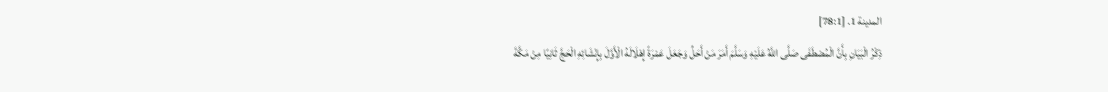المدينة 1. [78:1]
ذِكْرُ الْبَيَانِ بِأَنَّ الْمُصْطَفَى صَلَّى اللَّهُ عَلَيْهِ وَسَلَّمَ أَمَرَ مَنْ أَحَلِّ وَجَعَلَ عَمْرَةً إِهْلَالَهُ الْأَوَّلَ بِإِنْشَائِهِ الْحَجَّ ثَانِيًا مِنْ مَكَّةَ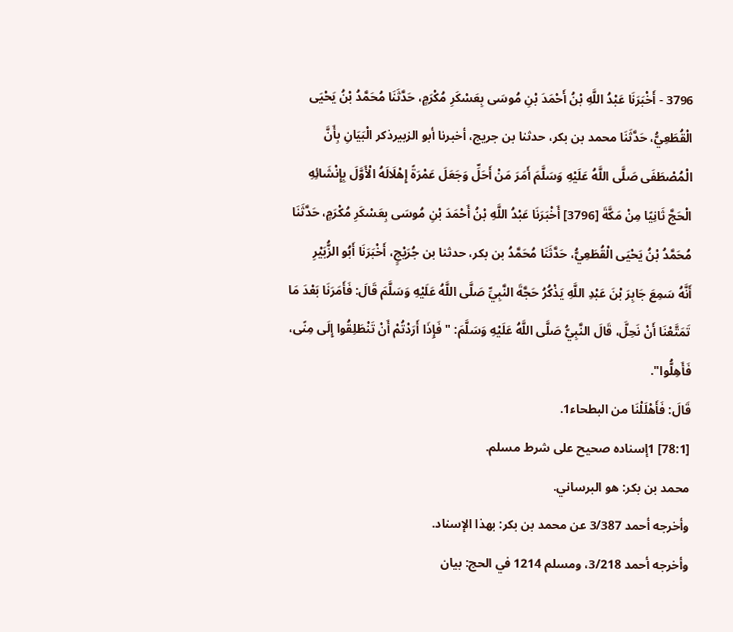3796 - أَخْبَرَنَا عَبْدُ اللَّهِ بْنُ أَحْمَدَ بْنِ مُوسَى بِعَسْكَرِ مُكْرَمٍ، حَدَّثَنَا مُحَمَّدُ بْنُ يَحْيَى الْقُطَعِيُّ، حَدَّثَنَا محمد بن بكر، حدثنا بن جريج، أخبرنا أبو الزبيرذكر الْبَيَانِ بِأَنَّ الْمُصْطَفَى صَلَّى اللَّهُ عَلَيْهِ وَسَلَّمَ أَمَرَ مَنْ أَحَلِّ وَجَعَلَ عَمْرَةً إِهْلَالَهُ الْأَوَّلَ بِإِنْشَائِهِ الْحَجَّ ثَانِيًا مِنْ مَكَّةَ [3796] أَخْبَرَنَا عَبْدُ اللَّهِ بْنُ أَحْمَدَ بْنِ مُوسَى بِعَسْكَرِ مُكْرَمٍ، حَدَّثَنَا مُحَمَّدُ بْنُ يَحْيَى الْقُطَعِيُّ، حَدَّثَنَا مُحَمَّدُ بن بكر، حدثنا بن جُرَيْجٍ، أَخْبَرَنَا أَبُو الزُّبَيْرِ
أَنَّهُ سَمِعَ جَابِرَ بْنَ عَبْدِ اللَّهِ يَذْكُرُ حَجَّةَ النَّبِيِّ صَلَّى اللَّهُ عَلَيْهِ وَسَلَّمَ قَالَ: فَأَمَرَنَا بَعْدَ مَا تَمَتَّعْنَا أَنْ نَحِلَّ، قَالَ النَّبِيُّ صَلَّى اللَّهُ عَلَيْهِ وَسَلَّمَ: "فَإِذَا أَرَدْتُمْ أَنْ تَنْطَلِقُوا إِلَى مِنًى، فَأَهِلُّوا".
قَالَ: فَأَهْلَلْنَا من البطحاء1.
[78:1] 1إسناده صحيح على شرط مسلم.
محمد بن بكر: هو البرساني.
وأخرجه أحمد 3/387 عن محمد بن بكر: بهذا الإسناد.
وأخرجه أحمد 3/218، ومسلم 1214 في الحج: بيان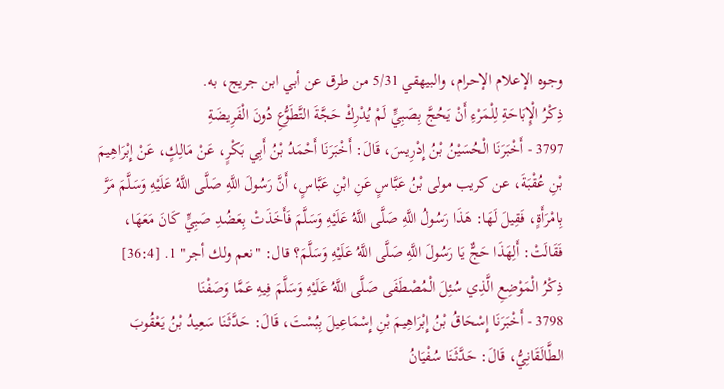وجوه الإعلام الإحرام، والبيهقي 5/31 من طرق عن أبي ابن جريج، به.
ذِكْرُ الْإِبَاحَةِ لِلْمَرْءِ أَنْ يَحُجَّ بِصَبِيٍّ لَمْ يُدْرِكْ حَجَّةَ التَّطَوُّعِ دُونَ الْفَرِيضَةِ
3797 - أَخْبَرَنَا الْحُسَيْنُ بْنُ إِدْرِيسَ، قَالَ: أَخْبَرَنَا أَحْمَدُ بْنُ أَبِي بَكْرٍ، عَنْ مَالِكٍ، عَنْ إِبْرَاهِيمَ بْنِ عُقْبَةَ، عن كريب مولى بْنُ عَبَّاسٍ عَنِ ابْنِ عَبَّاسٍ، أَنَّ رَسُولَ اللَّهِ صَلَّى اللَّهُ عَلَيْهِ وَسَلَّمَ مَرَّ بِامْرَأَةٍ، فَقِيلَ لَهَا: هَذَا رَسُولُ اللَّهِ صَلَّى اللَّهُ عَلَيْهِ وَسَلَّمَ فَأَخَذَتْ بِعَضُدِ صَبِيٍّ كَانَ مَعَهَا، فَقَالَتْ: أَلِهَذَا حَجٌّ يَا رَسُولَ اللَّهِ صَلَّى اللَّهُ عَلَيْهِ وَسَلَّمَ؟ قال: "نعم ولك أجر" 1. [36:4]
ذِكْرُ الْمَوْضِعِ الَّذِي سُئِلَ الْمُصْطَفَى صَلَّى اللَّهُ عَلَيْهِ وَسَلَّمَ فِيهِ عَمَّا وَصَفْنَا
3798 - أَخْبَرَنَا إِسْحَاقُ بْنُ إِبْرَاهِيمَ بْنِ إِسْمَاعِيلَ بِبُسْتَ، قَالَ: حَدَّثَنَا سَعِيدُ بْنُ يَعْقُوبَ الطَّالَقَانِيُّ، قَالَ: حَدَّثَنَا سُفْيَانُ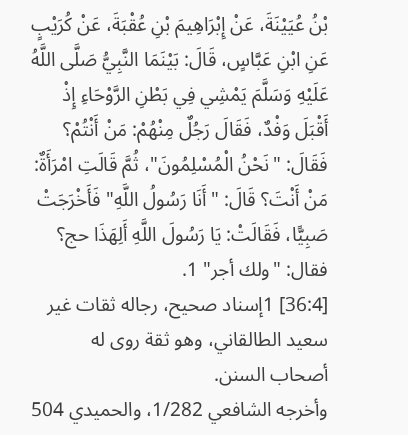بْنُ عُيَيْنَةَ، عَنْ إِبْرَاهِيمَ بْنِ عُقْبَةَ، عَنْ كُرَيْبٍ عَنِ ابْنِ عَبَّاسٍ، قَالَ: بَيْنَمَا النَّبِيُّ صَلَّى اللَّهُ عَلَيْهِ وَسَلَّمَ يَمْشِي فِي بَطْنِ الرَّوْحَاءِ إِذْ أَقْبَلَ وَفْدٌ، فَقَالَ رَجُلٌ مِنْهُمْ: مَنْ أَنْتُمْ؟ فَقَالَ: "نَحْنُ الْمُسْلِمُونَ"، ثُمَّ قَالَتِ امْرَأَةٌ: مَنْ أَنْتَ؟ قَالَ: "أَنَا رَسُولُ اللَّهِ" فَأَخْرَجَتْ صَبِيًّا، فَقَالَتْ: يَا رَسُولَ اللَّهِ أَلِهَذَا حج؟ فقال: "ولك أجر" 1.
[36:4] 1إسناد صحيح، رجاله ثقات غير سعيد الطالقاني، وهو ثقة روى له أصحاب السنن.
وأخرجه الشافعي 1/282، والحميدي 504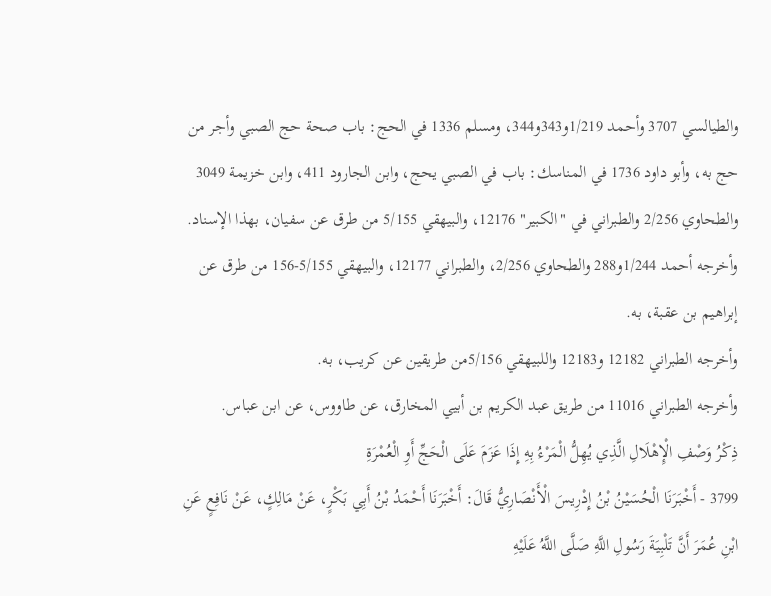والطيالسي 3707 وأحمد 1/219و343و344، ومسلم 1336 في الحج: باب صحة حج الصبي وأجر من حج به، وأبو داود 1736 في المناسك: باب في الصبي يحج، وابن الجارود 411، وابن خزيمة 3049 والطحاوي 2/256 والطبراني في "الكبير" 12176، والبيهقي 5/155 من طرق عن سفيان، بهذا الإسناد.
وأخرجه أحمد 1/244و288 والطحاوي 2/256، والطبراني 12177، والبيهقي 5/155-156 من طرق عن إبراهيم بن عقبة، به.
وأخرجه الطبراني 12182 و12183 واللبيهقي 5/156من طريقين عن كريب، به.
وأخرجه الطبراني 11016 من طريق عبد الكريم بن أبيي المخارق، عن طاووس، عن ابن عباس.
ذِكْرُ وَصْفِ الْإِهْلَالِ الَّذِي يُهِلُّ الْمَرْءُ بِهِ إِذَا عَزَمَ عَلَى الْحَجِّ أَوِ الْعُمْرَةِ
3799 - أَخْبَرَنَا الْحُسَيْنُ بْنُ إِدْرِيسَ الْأَنْصَارِيُّ قَالَ: أَخْبَرَنَا أَحْمَدُ بْنُ أَبِي بَكْرٍ، عَنْ مَالِكٍ، عَنْ نَافِعٍ عَنِ ابْنِ عُمَرَ أَنَّ تَلْبِيَةَ رَسُولِ اللَّهِ صَلَّى اللَّهُ عَلَيْهِ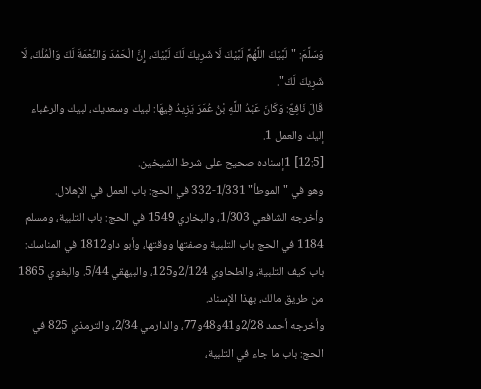وَسَلَّمَ: "لَبَّيْكَ اللَّهُمَّ لَبَّيْكَ لَا شَرِيكَ لَكَ لَبَّيْكَ، إِنَّ الْحَمْدَ وَالنِّعْمَةَ لَكَ وَالْمُلْكَ، لَا شَرِيكَ لَكَ".
قَالَ نَافِعٌ: وَكَانَ عَبْدُ اللَّهِ بْنُ عُمَرَ يَزِيدُ فِيهَا: لبيك وسعديك، لبيك والرغباء إليك والعمل 1.
[12:5] 1إسناده صحيح على شرط الشيخين.
وهو في "الموطأ" 1/331-332 في الحج: باب العمل في الإهلال.
وأخرجه الشافعي 1/303، والبخاري 1549 في الحج: باب التلبية، ومسلم 1184 في الحج باب التلبية وصفتها ووقتها، وأبو داو1812 في المناسك: باب كيف التلبية، والطحاوي 2/124و125، والبيهقي 5/44. والبغوي 1865 من طريق مالك، بهذا الإسناد.
وأخرجه أحمد 2/28و41و48و77، والدارمي 2/34، والترمذي 825 في الحج: باب ما جاء في التلبية،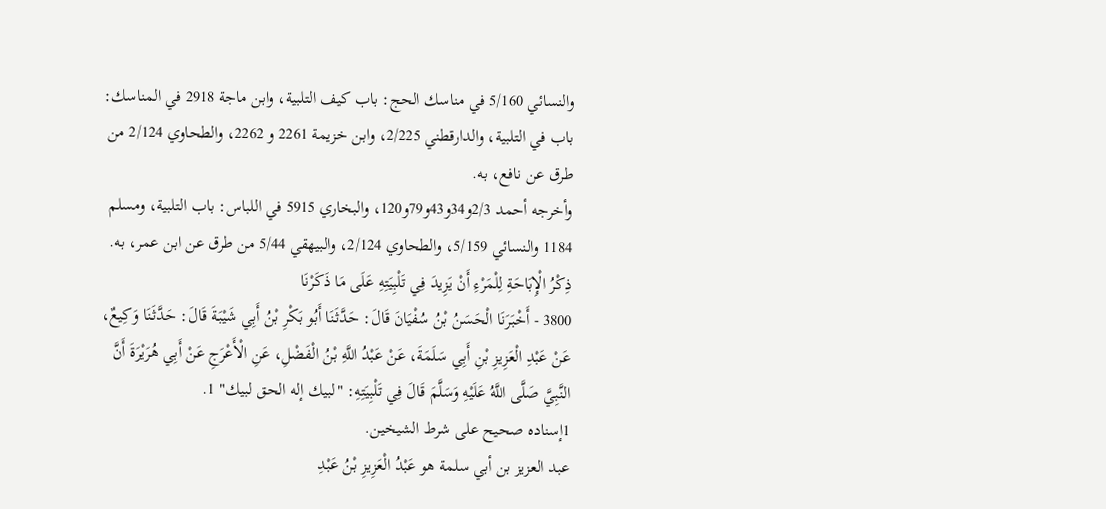والنسائي 5/160 في مناسك الحج: باب كيف التلبية، وابن ماجة 2918 في المناسك: باب في التلبية، والدارقطني 2/225، وابن خزيمة 2261 و 2262، والطحاوي 2/124 من طرق عن نافع، به.
وأخرجه أحمد 2/3و34و43و79و120، والبخاري 5915 في اللباس: باب التلبية، ومسلم 1184 والنسائي 5/159، والطحاوي 2/124، والبيهقي 5/44 من طرق عن ابن عمر، به.
ذِكْرُ الْإِبَاحَةِ لِلْمَرْءِ أَنْ يَزِيدَ فِي تَلْبِيَتِهِ عَلَى مَا ذَكَرْنَا
3800 - أَخْبَرَنَا الْحَسَنُ بْنُ سُفْيَانَ قَالَ: حَدَّثَنَا أَبُو بَكْرِ بْنُ أَبِي شَيْبَةَ قَالَ: حَدَّثَنَا وَكِيعٌ، عَنْ عَبْدِ الْعَزِيزِ بْنِ أَبِي سَلَمَةَ، عَنْ عَبْدُ اللَّهِ بْنُ الْفَضْلِ، عَنِ الْأَعْرَجِ عَنْ أَبِي هُرَيْرَةَ أَنَّ النَّبِيَّ صَلَّى اللَّهُ عَلَيْهِ وَسَلَّمَ قَالَ فِي تَلْبِيَتِهِ: "لبيك إله الحق لبيك" 1.
1إسناده صحيح على شرط الشيخين.
عبد العزيز بن أبي سلمة هو عَبْدُ الْعَزِيزِ بْنُ عَبْدِ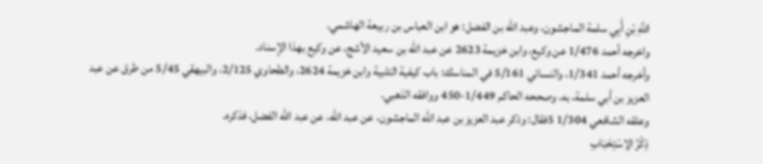اللَّهِ بْنِ أَبِي سلمة الماجشون، وعبد الله بن الفضل: هو ابن العباس بن ربيعة الهاشمي.
واخرجه أحمد 1/476 عن وكيع، وابن خزيمة 2623 عن عبد الله بن سعيد الأشج، عن وكيع بهذا الإسناد.
وأخرجه أحمد 1/341، والنسائي 5/161 في المناسك: باب كيفية التلبية وابن خزيمة 2624، والطحاوي 2/125، والبيهقي 5/45 من طرق عن عبد العزيز بن أبي سلمة، به، وصححه الحاكم 1/449-450 ووافقه الذهبي.
وعلقه الشافعي 1/304 5فقال: وذكر عبد العزيز بن عبد الله الماجشون، عن عبد الله، عن عبد الله الفضل، فذكره.
ذِكْرُ الِاسْتِحْبَابِ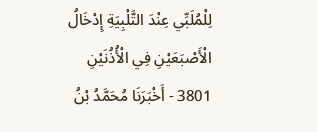لِلْمُلَبِّي عِنْدَ التَّلْبِيَةِ إِدْخَالُ الْأَصْبَعَيْنِ فِي الْأُذُنَيْنِ
3801 - أَخْبَرَنَا مُحَمَّدُ بْنُ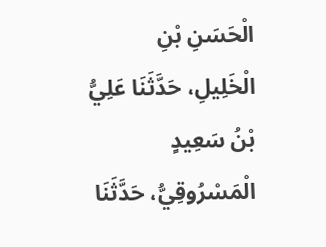الْحَسَنِ بْنِ الْخَلِيلِ، حَدَّثَنَا عَلِيُّ بْنُ سَعِيدٍ الْمَسْرُوقِيُّ، حَدَّثَنَا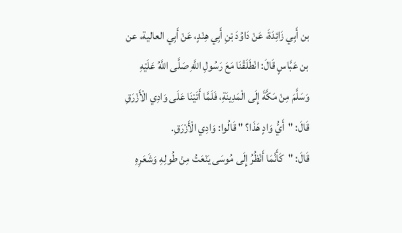بن أَبِي زَائِدَةَ، عَنْ دَاوُدَ بْنِ أَبِي هِنْدٍ، عَنْ أَبِي العالية، عن بن عَبَّاسٍ قَالَ: انْطَلَقْنَا مَعَ رَسُولِ اللَّهِ صَلَّى اللَّهُ عَلَيْهِ وَسَلَّمَ مِنْ مَكَّةَ إِلَى الْمَدِينَةِ، فَلَمَّا أَتَيْنَا عَلَى وَادِي الْأَزْرَقِ قَالَ: "أَيُّ وَادٍ هَذَا؟ " قَالُوا: وَادِي الْأَزْرَقِ.
قَالَ: "كَأَنَّمَا أَنْظُرُ إِلَى مُوسَى يَنْعَتُ مِنْ طُولِهِ وَشَعَرِهِ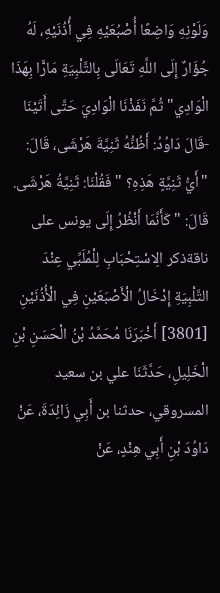وَلَوْنِهِ وَاضِعًا أُصْبُعَيْهِ فِي أُذُنَيْهِ، لَهُ جُؤَارٌ إِلَى اللَّهِ تَعَالَى بِالتَّلْبِيَةِ مَارًّا بِهَذَا الْوَادِي" ثُمَّ نَفَذْنَا الْوَادِيَ حَتَّى أَتَيْنَا -قَالَ دَاوُدُ: أَظُنُّهُ ثَنِيَّةَ هَرْشَى، قَالَ: "أَيُّ ثَنِيَّةٍ هَذِهِ؟ " فَقُلْنَا: ثَنِيَّةُ هَرْشَى.
قَالَ: "كَأَنَّمَا أَنْظُرُ إِلَى يونس على ناقةذكر الِاسْتِحْبَابِ لِلْمُلَبِّي عِنْدَ التَّلْبِيَةِ إِدْخَالُ الْأَصْبَعَيْنِ فِي الْأُذُنَيْنِ
[3801] أَخْبَرَنَا مُحَمَّدُ بْنُ الْحَسَنِ بْنِ الْخَلِيلِ، حَدَّثَنَا علي بن سعيد المسروقي، حدثنا بن أَبِي زَائِدَةَ، عَنْ دَاوُدَ بْنِ أَبِي هِنْدٍ، عَنْ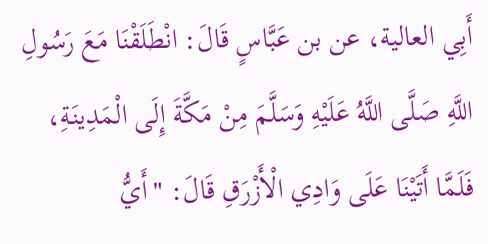أَبِي العالية، عن بن عَبَّاسٍ قَالَ: انْطَلَقْنَا مَعَ رَسُولِ اللَّهِ صَلَّى اللَّهُ عَلَيْهِ وَسَلَّمَ مِنْ مَكَّةَ إِلَى الْمَدِينَةِ، فَلَمَّا أَتَيْنَا عَلَى وَادِي الْأَزْرَقِ قَالَ: "أَيُّ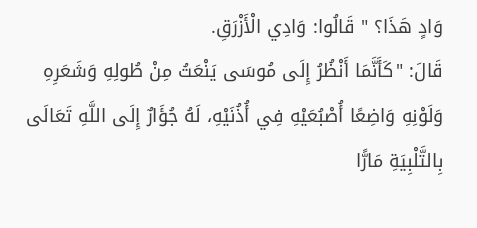وَادٍ هَذَا؟ " قَالُوا: وَادِي الْأَزْرَقِ.
قَالَ: "كَأَنَّمَا أَنْظُرُ إِلَى مُوسَى يَنْعَتُ مِنْ طُولِهِ وَشَعَرِهِ وَلَوْنِهِ وَاضِعًا أُصْبُعَيْهِ فِي أُذُنَيْهِ، لَهُ جُؤَارٌ إِلَى اللَّهِ تَعَالَى بِالتَّلْبِيَةِ مَارًّا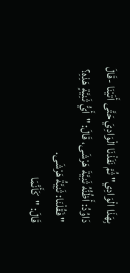بِهَذَا الْوَادِي" ثُمَّ نَفَذْنَا الْوَادِيَ حَتَّى أَتَيْنَا -قَالَ دَاوُدُ: أَظُنُّهُ ثَنِيَّةَ هَرْشَى، قَالَ: "أَيُّ ثَنِيَّةٍ هَذِهِ؟ " فَقُلْنَا: ثَنِيَّةُ هَرْشَى.
قَالَ: "كَأَنَّمَا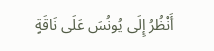أَنْظُرُ إِلَى يُونُسَ عَلَى نَاقَةٍ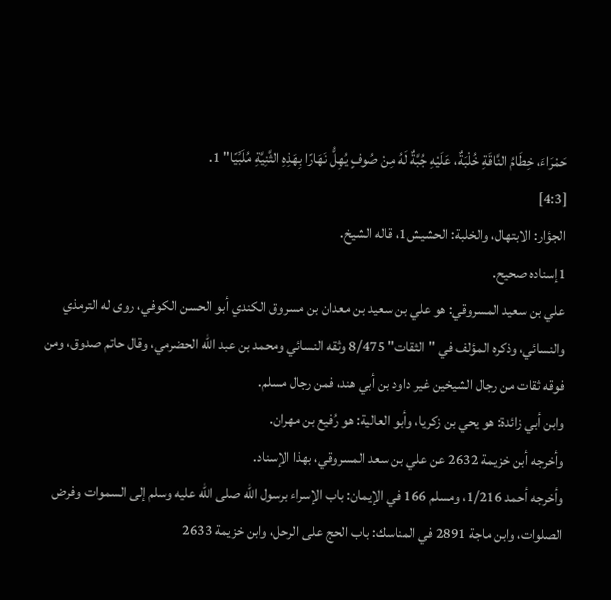حَمْرَاءَ، خِطَامُ النَّاقَةِ خُلْبَةٌ، عَلَيْهِ جُبَّةٌ لَهُ مِنْ صُوفٍ يُهِلُّ نَهَارًا بِهَذِهِ الثَّنِيَّةِ مُلَبِّيًا" 1.
[4:3]
الجؤار: الابتهال، والخلبة: الحشيش1، قاله الشيخ.
1إسناده صحيح.
علي بن سعيد المسروقي: هو علي بن سعيد بن معدان بن مسروق الكندي أبو الحسن الكوفي، روى له الترمذي والنسائي، وذكره المؤلف في "الثقات" 8/475 وثقه النسائي ومحمد بن عبد الله الحضرمي، وقال حاتم صدوق، ومن فوقه ثقات من رجال الشيخين غير داود بن أبي هند، فمن رجال مسلم.
وابن أبي زائدة: هو يحي بن زكريا، وأبو العالية: هو رُفيع بن مهران.
وأخرجه أبن خزيمة 2632 عن علي بن سعد المسروقي، بهذا الإسناد.
وأخرجه أحمد 1/216، ومسلم 166 في الإيمان: باب الإسراء برسول الله صلى الله عليه وسلم إلى السموات وفرض الصلوات، وابن ماجة 2891 في المناسك: باب الحج على الرحل، وابن خزيمة 2633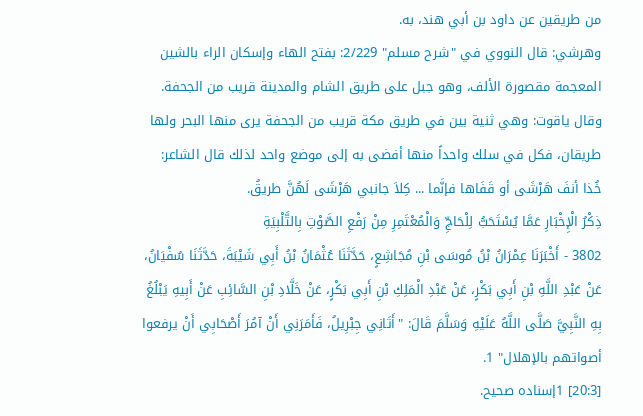من طريقين عن داود بن أبي هند، به.
وهرشي: قال النووي في "شرح مسلم" 2/229: بفتح الهاء وإسكان الراء بالشين المعجمة مقصورة الألف، وهو جبل على طريق الشام والمدينة قريب من الجحفة.
وقال ياقوت: وهي ثنية بين في طريق مكة قريب من الجحفة يرى منها البحر ولها طريقان، فكل في سلك واحداً منها أفضى به إلى موضع واحد لذلك قال الشاعر: خُذا أنفَ هَرْشَى أو قَفَاها فإنَّما ... كِلاَ جانبي هَرْشَى لَهُنَّ طريقُ.
ذِكْرُ الْإِخْبَارِ عَمَّا يُسْتَحَبُّ لِلْحَاجِّ وَالْمُعْتَمِرِ مِنْ رَفْعِ الصَّوْتِ بِالتَّلْبِيَةِ
3802 - أَخْبَرَنَا عِمْرَانُ بْنُ مُوسَى بْنِ مُجَاشِعٍ، حَدَّثَنَا عُثْمَانُ بْنُ أَبِي شَيْبَةَ، حَدَّثَنَا سُفْيَانُ، عَنْ عَبْدِ اللَّهِ بْنِ أَبِي بَكْرٍ، عَنْ عَبْدِ الْمَلِكِ بْنِ أَبِي بَكْرٍ، عَنْ خَلَّادِ بْنِ السَّائِبِ عَنْ أَبِيهِ يَبْلُغُ بِهِ النَّبِيَّ صَلَّى اللَّهُ عَلَيْهِ وَسَلَّمَ قَالَ: "أَتَانِي جِبْرِيلُ، فَأَمَرَنِي أَنْ آمُرَ أَصْحَابِي أَنْ يرفعوا أصواتهم بالإهلال" 1.
[20:3] 1إسناده صحيح.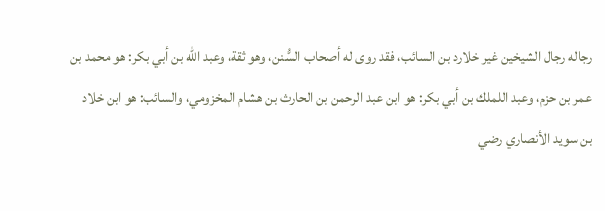رجاله رجال الشيخين غير خلارد بن السائب، فقد روى له أصحاب السُّنن، وهو ثقة، وعبد الله بن أبي بكر: هو محمد بن عمر بن حزم، وعبد اللملك بن أبي بكر: هو ابن عبد الرحمن بن الحارث بن هشام المخزومي، والسائب: هو ابن خلاد بن سويد الأنصاري رضي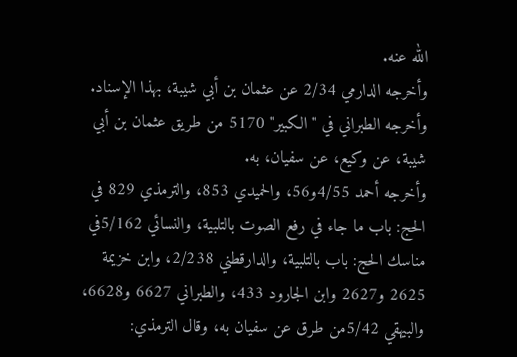الله عنه.
وأخرجه الدارمي 2/34 عن عثمان بن أبي شيبة، بهذا الإسناد.
وأخرجه الطبراني في "الكبير" 5170 من طريق عثمان بن أبي شيبة، عن وكيع، عن سفيان، به.
وأخرجه أحمد 4/55و56، والحميدي 853، والترمذي 829 في الحج: باب ما جاء في رفع الصوت بالتلبية، والنسائي 5/162في مناسك الحج: باب بالتلبية، والدارقطني 2/238، وابن خزيمة 2625 و2627 وابن الجارود 433، والطبراني 6627 و6628، والبيهقي 5/42من طرق عن سفيان به، وقال الترمذي: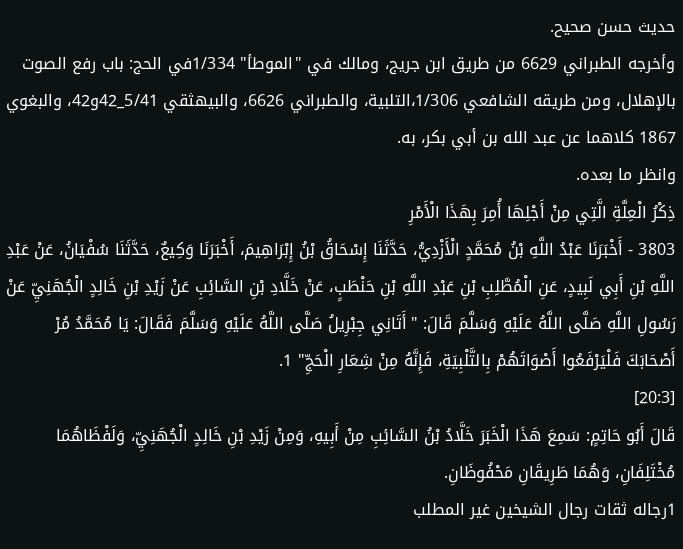حديث حسن صحيح.
وأخرجه الطبراني 6629 من طريق ابن جريج، ومالك في "الموطأ" 1/334في الحج: باب رفع الصوت بالإهلال، ومن طريقه الشافعي 1/306،التلبية، والطبراني 6626، والبيهثقي 5/41_42و42، والبغوي 1867 كلاهما عن عبد الله بن أبي بكر، به.
وانظر ما بعده.
ذِكْرُ الْعِلَّةِ الَّتِي مِنْ أَجْلِهَا أُمِرَ بِهَذَا الْأَمْرِ
3803 - أَخْبَرَنَا عَبْدُ اللَّهِ بْنُ مُحَمَّدٍ الْأَزْدِيُّ، حَدَّثَنَا إِسْحَاقُ بْنُ إِبْرَاهِيمَ، أَخْبَرَنَا وَكِيعٌ، حَدَّثَنَا سُفْيَانُ، عَنْ عَبْدِ اللَّهِ بْنِ أَبِي لَبِيدٍ، عَنِ الْمُطَّلِبِ بْنِ عَبْدِ اللَّهِ بْنِ حَنْطَبٍ، عَنْ خَلَّادِ بْنِ السَّائِبِ عَنْ زَيْدِ بْنِ خَالِدٍ الْجُهَنِيِّ عَنْ رَسُولِ اللَّهِ صَلَّى اللَّهُ عَلَيْهِ وَسَلَّمَ قَالَ: "أَتَانِي جِبْرِيلُ صَلَّى اللَّهُ عَلَيْهِ وَسَلَّمَ فَقَالَ: يَا مُحَمَّدُ مُرْ أَصْحَابَكَ فَلْيَرْفَعُوا أَصْوَاتَهُمْ بِالتَّلْبِيَةِ، فَإِنَّهُ مِنْ شِعَارِ الْحَجِّ" 1.
[20:3]
قَالَ أَبُو حَاتِمٍ: سَمِعَ هَذَا الْخَبَرَ خَلَّادُ بْنُ السَّائِبِ مِنْ أَبِيهِ، وَمِنْ زَيْدِ بْنِ خَالِدٍ الْجُهَنِيِّ، وَلَفْظَاهُمَا مُخْتَلِفَانِ، وَهُمَا طَرِيقَانِ مَحْفُوظَانِ.
1رجاله ثقات رجال الشيخين غير المطلب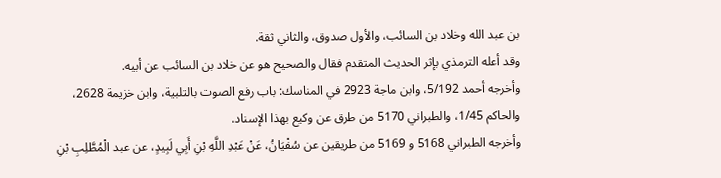بن عبد الله وخلاد بن السائب، والأول صدوق، والثاني ثقة.
وقد أعله الترمذي بإثر الحديث المتقدم فقال والصحيح هو عن خلاد بن السائب عن أبيه.
وأخرجه أحمد 5/192، وابن ماجة 2923 في المناسك: باب رفع الصوت بالتلبية، وابن خزيمة 2628، والحاكم 1/45، والطبراني 5170 من طرق عن وكيع بهذا الإسناد.
وأخرجه الطبراني 5168 و 5169 من طريقين عن سُفْيَانُ، عَنْ عَبْدِ اللَّهِ بْنِ أَبِي لَبِيدٍ، عن عبد الْمُطَّلِبِ بْنِ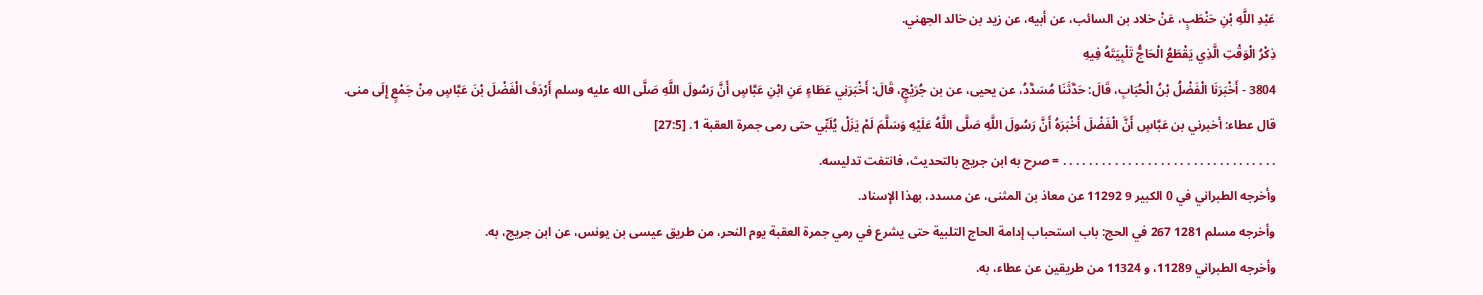عَبْدِ اللَّهِ بْنِ حَنْطَبٍ، عَنْ خلاد بن السائب، عن أبيه، عن زيد بن خالد الجهني.
ذِكْرُ الْوَقْتِ الَّذِي يَقْطَعُ الْحَاجُّ تَلْبِيَتَهُ فِيهِ
3804 - أَخْبَرَنَا الْفَضْلُ بْنُ الْحُبَابِ، قَالَ: حَدَّثَنَا مُسَدَّدُ، عن يحيى، عن بن جُرَيْجٍ، قَالَ: أَخْبَرَنِي عَطَاءٍ عَنِ ابْنِ عَبَّاسٍ أَنَّ رَسُولَ اللَّهِ صَلَّى الله عليه وسلم أَرْدَفَ الْفَضْلَ بْنَ عَبَّاسٍ مِنْ جَمْعٍ إِلَى منى.
قال عطاء: أخبرني بن عَبَّاسٍ أَنَّ الْفَضْلَ أَخْبَرَهُ أَنَّ رَسُولَ اللَّهِ صَلَّى اللَّهُ عَلَيْهِ وَسَلَّمَ لَمْ يَزَلْ يُلَبِّي حتى رمى جمرة العقبة 1. [27:5]
. . . . . . . . . . . . . . . . . . . . . . . . . . . . . . . . . = صرح به ابن جريج بالتحديث، فانتفت تدليسه.
وأخرجه الطبراني في 0 الكبير 9 11292 عن معاذ بن المثنى، عن مسدد، بهذا الإسناد.
وأخرجه مسلم 1281 267 في الحج: باب استحباب إدامة الحاج التلبية حتى يشرع في رمي جمرة العقبة يوم النحر، من طريق عيسى بن يونس، عن ابن جريج، به.
وأخرجه الطبراني 11289، و 11324 من طريقين عن عطاء، به.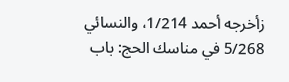زأخرجه أحمد 1/214، والنسائي 5/268 في مناسك الحج: باب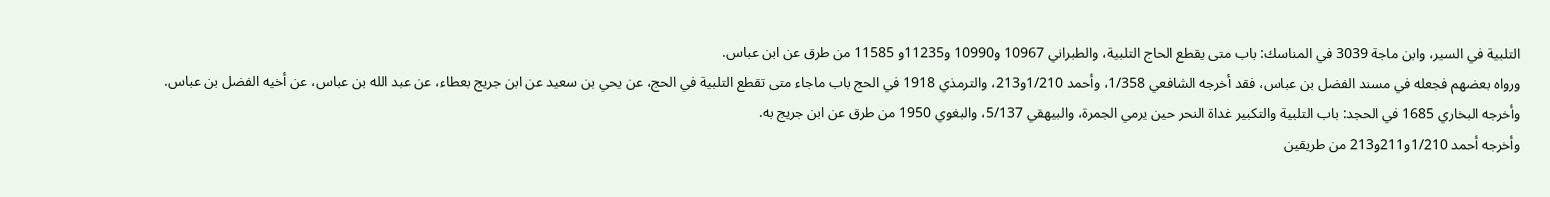التلبية في السير، وابن ماجة 3039 في المناسك: باب متى يقطع الحاج التلبية، والطبراني 10967 و10990 و11235و 11585 من طرق عن ابن عباس.
ورواه بعضهم فجعله في مسند الفضل بن عباس، فقد أخرجه الشافعي 1/358، وأحمد 1/210و213، والترمذي 1918 في الحج باب ماجاء متى تقطع التلبية في الحج، عن يحي بن سعيد عن ابن جريج بعطاء، عن عبد الله بن عباس، عن أخيه الفضل بن عباس.
وأخرجه البخاري 1685 في الحجد: باب التلبية والتكبير غداة النحر حين يرمي الجمرة، والبيهقي 5/137، والبغوي 1950 من طرق عن ابن جريج به.
وأخرجه أحمد 1/210و211و213 من طريقين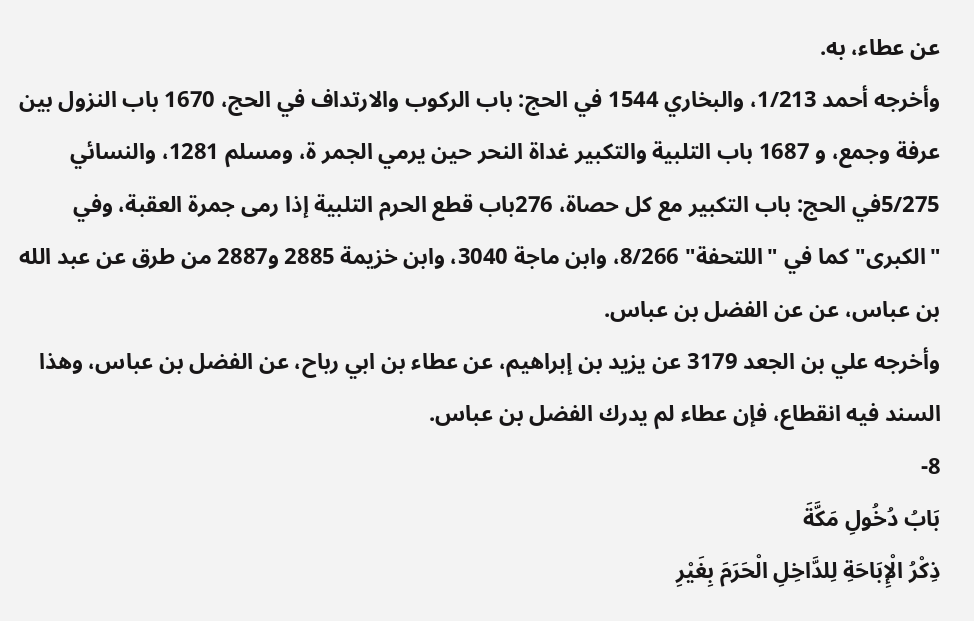عن عطاء، به.
وأخرجه أحمد 1/213، والبخاري 1544 في الحج: باب الركوب والارتداف في الحج، 1670 باب النزول بين عرفة وجمع، و 1687 باب التلبية والتكبير غداة النحر حين يرمي الجمر ة، ومسلم 1281، والنسائي 5/275في الحج: باب التكبير مع كل حصاة، 276باب قطع الحرم التلبية إذا رمى جمرة العقبة، وفي "الكبرى" كما في "اللتحفة" 8/266، وابن ماجة 3040، وابن خزيمة 2885 و2887 من طرق عن عبد الله بن عباس، عن عن الفضل بن عباس.
وأخرجه علي بن الجعد 3179 عن يزيد بن إبراهيم، عن عطاء بن ابي رباح، عن الفضل بن عباس، وهذا السند فيه انقطاع، فإن عطاء لم يدرك الفضل بن عباس.
8-
بَابُ دُخُولِ مَكَّةَ
ذِكْرُ الْإِبَاحَةِ لِلدَّاخِلِ الْحَرَمَ بِغَيْرِ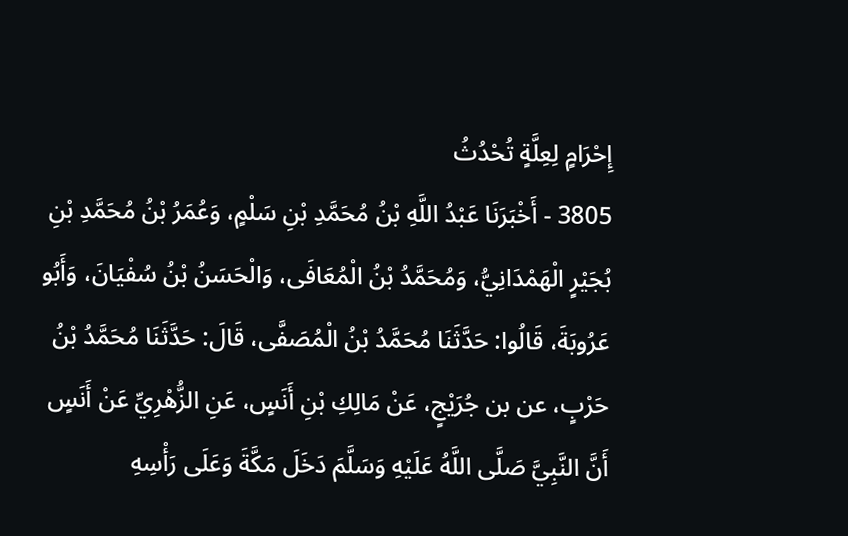إِحْرَامٍ لِعِلَّةٍ تُحْدُثُ
3805 - أَخْبَرَنَا عَبْدُ اللَّهِ بْنُ مُحَمَّدِ بْنِ سَلْمٍ، وَعُمَرُ بْنُ مُحَمَّدِ بْنِ بُجَيْرٍ الْهَمْدَانِيُّ، وَمُحَمَّدُ بْنُ الْمُعَافَى، وَالْحَسَنُ بْنُ سُفْيَانَ، وَأَبُو عَرُوبَةَ، قَالُوا: حَدَّثَنَا مُحَمَّدُ بْنُ الْمُصَفَّى، قَالَ: حَدَّثَنَا مُحَمَّدُ بْنُ حَرْبٍ، عن بن جُرَيْجٍ، عَنْ مَالِكِ بْنِ أَنَسٍ، عَنِ الزُّهْرِيِّ عَنْ أَنَسٍ أَنَّ النَّبِيَّ صَلَّى اللَّهُ عَلَيْهِ وَسَلَّمَ دَخَلَ مَكَّةَ وَعَلَى رَأْسِهِ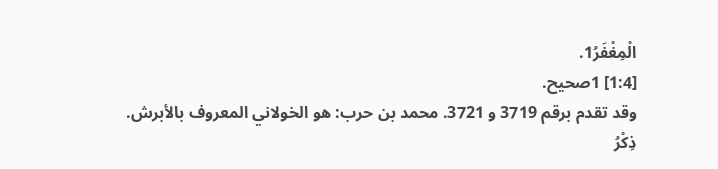الْمِغْفَرُ1.
[1:4] 1صحيح.
وقد تقدم برقم 3719 و 3721. محمد بن حرب: هو الخولاني المعروف بالأبرش.
ذِكْرُ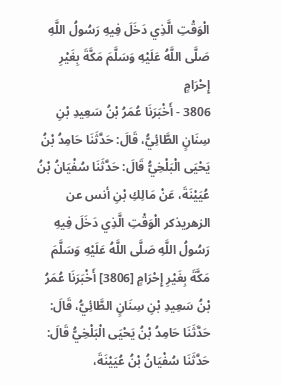الْوَقْتِ الَّذِي دَخَلَ فِيهِ رَسُولُ اللَّهِ صَلَّى اللَّهُ عَلَيْهِ وَسَلَّمَ مَكَّةَ بِغَيْرِ إِحْرَامٍ
3806 - أَخْبَرَنَا عُمَرُ بْنُ سَعِيدِ بْنِ سِنَانٍ الطَّائِيُّ، قَالَ: حَدَّثَنَا حَامِدُ بْنُ يَحْيَى الْبَلْخِيُّ قَالَ: حَدَّثَنَا سُفْيَانُ بْنُ عُيَيْنَةَ، عَنْ مَالِكِ بْنِ أنس عن الزهريذكر الْوَقْتِ الَّذِي دَخَلَ فِيهِ رَسُولُ اللَّهِ صَلَّى اللَّهُ عَلَيْهِ وَسَلَّمَ مَكَّةَ بِغَيْرِ إِحْرَامٍ [3806] أَخْبَرَنَا عُمَرُ بْنُ سَعِيدِ بْنِ سِنَانٍ الطَّائِيُّ، قَالَ: حَدَّثَنَا حَامِدُ بْنُ يَحْيَى الْبَلْخِيُّ قَالَ: حَدَّثَنَا سُفْيَانُ بْنُ عُيَيْنَةَ،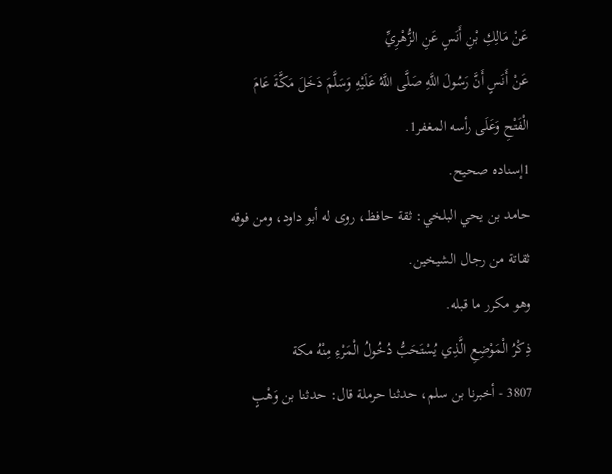عَنْ مَالِكِ بْنِ أَنَسٍ عَنِ الزُّهْرِيِّ
عَنْ أَنَسٍ أَنَّ رَسُولَ اللَّهِ صَلَّى اللَّهُ عَلَيْهِ وَسَلَّمَ دَخَلَ مَكَّةَ عَامَ الْفَتْحِ وَعَلَى رأسه المغفر1.
1إسناده صحيح.
حامد بن يحي البلخي: ثقة حافظ، روى له أبو داود، ومن فوقه ثقاتة من رجال الشيخين.
وهو مكرر ما قبله.
ذِكْرُ الْمَوْضِعِ الَّذِي يُسْتَحَبُّ دُخُولُ الْمَرْءِ مِنْهُ مكة
3807 - أخبرنا بن سلم، حدثنا حرملة قال: حدثنا بن وَهْبٍ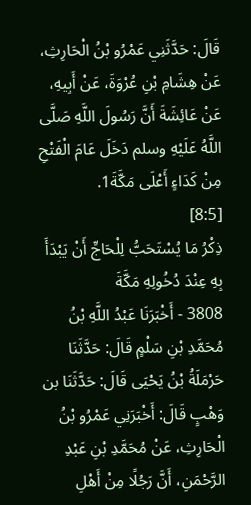قَالَ: حَدَّثَنِي عَمْرُو بْنُ الْحَارِثِ، عَنْ هِشَامِ بْنِ عُرْوَةَ، عَنْ أَبِيهِ، عَنْ عَائِشَةَ أَنَّ رَسُولَ اللَّهِ صَلَّى اللَّهُ عَلَيْهِ وسلم دَخَلَ عَامَ الْفَتْحِ مِنْ كَدَاءٍ أَعْلَى مَكَّةَ1.
[8:5]
ذِكْرُ مَا يُسْتَحَبُّ لِلْحَاجِّ أَنْ يَبْدَأَ بِهِ عِنْدَ دُخُولِهِ مَكَّةَ
3808 - أَخْبَرَنَا عَبْدُ اللَّهِ بْنُ مُحَمَّدِ بْنِ سَلْمٍ قَالَ: حَدَّثَنَا حَرْمَلَةُ بْنُ يَحْيَى قَالَ: حَدَّثَنَا بن وَهْبٍ قَالَ: أَخْبَرَنِي عَمْرُو بْنُ الْحَارِثِ، عَنْ مُحَمَّدِ بْنِ عَبْدِ الرَّحْمَنِ، أَنَّ رَجُلًا مِنْ أَهْلِ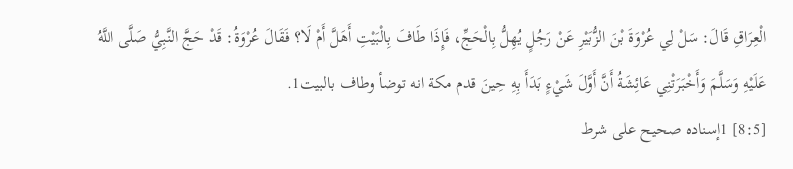الْعِرَاقِ قَالَ: سَلْ لِي عُرْوَةَ بْنَ الزُّبَيْرِ عَنْ رَجُلٍ يُهِلُّ بِالْحَجِّ، فَإِذَا طَافَ بِالْبَيْتِ أَهَلَّ أَمْ لَا؟ فَقَالَ عُرْوَةُ: قَدْ حَجَّ النَّبِيُّ صَلَّى اللَّهُ عَلَيْهِ وَسَلَّمَ وَأَخْبَرَتْنِي عَائِشَةُ أَنَّ أَوَّلَ شَيْءٍ بَدَأَ بِهِ حِينَ قدم مكة انه توضأ وطاف بالبيت1.
[8:5] 1إسناده صحيح على شرط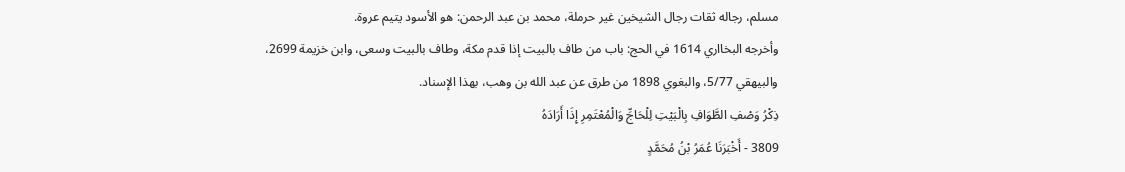مسلم، رجاله ثقات رجال الشيخين غير حرملة، محمد بن عبد الرحمن: هو الأسود يتيم عروة.
وأخرجه البخااري 1614 في الحج: باب من طاف بالبيت إذا قدم مكة، وطاف بالبيت وسعى، وابن خزيمة 2699، والبيهقي 5/77، والبغوي 1898 من طرق عن عبد الله بن وهب، بهذا الإسناد.
ذِكْرُ وَصْفِ الطَّوَافِ بِالْبَيْتِ لِلْحَاجِّ وَالْمُعْتَمِرِ إِذَا أَرَادَهُ
3809 - أَخْبَرَنَا عُمَرُ بْنُ مُحَمَّدٍ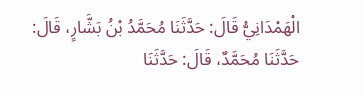الْهَمْدَانِيُّ قَالَ: حَدَّثَنَا مُحَمَّدُ بْنُ بَشَّارٍ، قَالَ: حَدَّثَنَا مُحَمَّدٌ، قَالَ: حَدَّثَنَا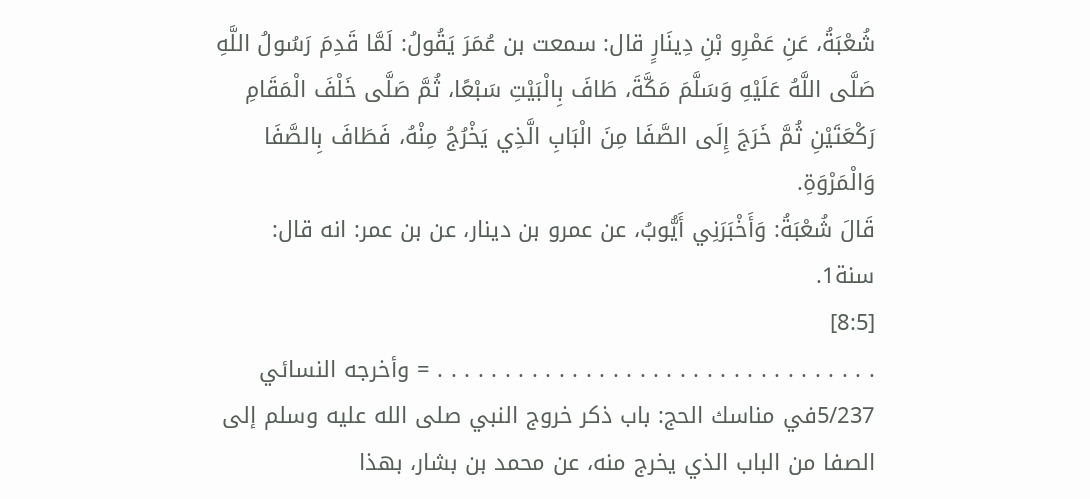شُعْبَةُ، عَنِ عَمْرِو بْنِ دِينَارٍ قال: سمعت بن عُمَرَ يَقُولُ: لَمَّا قَدِمَ رَسُولُ اللَّهِ صَلَّى اللَّهُ عَلَيْهِ وَسَلَّمَ مَكَّةَ، طَافَ بِالْبَيْتِ سَبْعًا، ثُمَّ صَلَّى خَلْفَ الْمَقَامِ رَكْعَتَيْنِ ثُمَّ خَرَجَ إِلَى الصَّفَا مِنَ الْبَابِ الَّذِي يَخْرُجُ مِنْهُ، فَطَافَ بِالصَّفَا وَالْمَرْوَةِ.
قَالَ شُعْبَةُ: وَأَخْبَرَنِي أَيُّوبُ، عن عمرو بن دينار، عن بن عمر: انه قال: سنة1.
[8:5]
. . . . . . . . . . . . . . . . . . . . . . . . . . . . . . . . . = وأخرجه النسائي 5/237في مناسك الحج: باب ذكر خروج النبي صلى الله عليه وسلم إلى الصفا من الباب الذي يخرج منه، عن محمد بن بشار، بهذا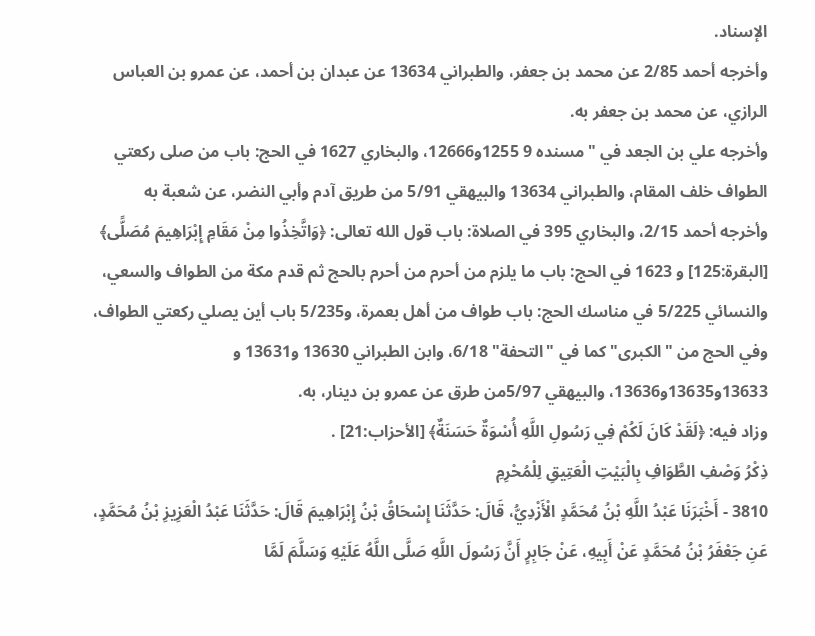الإسناد.
وأخرجه أحمد 2/85 عن محمد بن جعفر، والطبراني 13634 عن عبدان بن أحمد، عن عمرو بن العباس الرازي، عن محمد بن جعفر به.
وأخرجه علي بن الجعد في "مسنده 9 1255و12666، والبخاري 1627 في الحج: باب من صلى ركعتي الطواف خلف المقام، والطبراني 13634 والبيهقي 5/91 من طريق آدم وأبي النضر، عن شعبة به
وأخرجه أحمد 2/15، والبخاري 395 في الصلاة: باب قول الله تعالى: ﴿وَاتَّخِذُوا مِنْ مَقَامِ إِبْرَاهِيمَ مُصَلًّى﴾ [البقرة:125] و 1623 في الحج: باب ما يلزم من أحرم من أحرم بالحج ثم قدم مكة من الطواف والسعي، والنسائي 5/225 في مناسك الحج: باب طواف من أهل بعمرة، و5/235 باب أين يصلي ركعتي الطواف، وفي الحج من "الكبرى" كما في "التحفة" 6/18، وابن الطبراني 13630 و13631 و 13633و13635و13636، والبيهقي 5/97من طرق عن عمرو بن دينار، به.
وزاد فيه: ﴿لَقَدْ كَانَ لَكُمْ فِي رَسُولِ اللَّهِ أُسْوَةٌ حَسَنَةٌ﴾ [الأحزاب:21] .
ذِكْرُ وَصْفِ الطَّوَافِ بِالْبَيْتِ الْعَتِيقِ لِلْمُحْرِمِ
3810 - أَخْبَرَنَا عَبْدُ اللَّهِ بْنُ مُحَمَّدٍ الْأَزْدِيُّ، قَالَ: حَدَّثَنَا إِسْحَاقُ بْنُ إِبْرَاهِيمَ قَالَ: حَدَّثَنَا عَبْدُ الْعَزِيزِ بْنُ مُحَمَّدٍ، عَنِ جَعْفَرُ بْنُ مُحَمَّدٍ عَنْ أَبِيهِ، عَنْ جَابِرٍ أَنَّ رَسُولَ اللَّهِ صَلَّى اللَّهُ عَلَيْهِ وَسَلَّمَ لَمَّا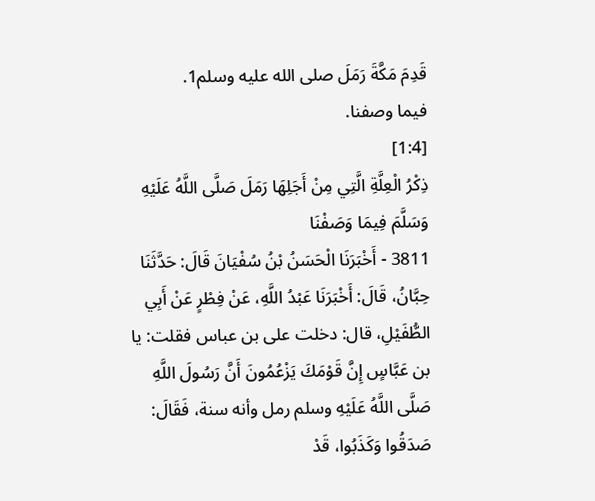قَدِمَ مَكَّةَ رَمَلَ صلى الله عليه وسلم1.
فيما وصفنا.
[1:4]
ذِكْرُ الْعِلَّةِ الَّتِي مِنْ أَجَلِهَا رَمَلَ صَلَّى اللَّهُ عَلَيْهِ وَسَلَّمَ فِيمَا وَصَفْنَا
3811 - أَخْبَرَنَا الْحَسَنُ بْنُ سُفْيَانَ قَالَ: حَدَّثَنَا حِبَّانُ، قَالَ: أَخْبَرَنَا عَبْدُ اللَّهِ، عَنْ فِطْرٍ عَنْ أَبِي الطُّفَيْلِ، قال: دخلت على بن عباس فقلت: يا بن عَبَّاسٍ إِنَّ قَوْمَكَ يَزْعُمُونَ أَنَّ رَسُولَ اللَّهِ صَلَّى اللَّهُ عَلَيْهِ وسلم رمل وأنه سنة، فَقَالَ: صَدَقُوا وَكَذَبُوا، قَدْ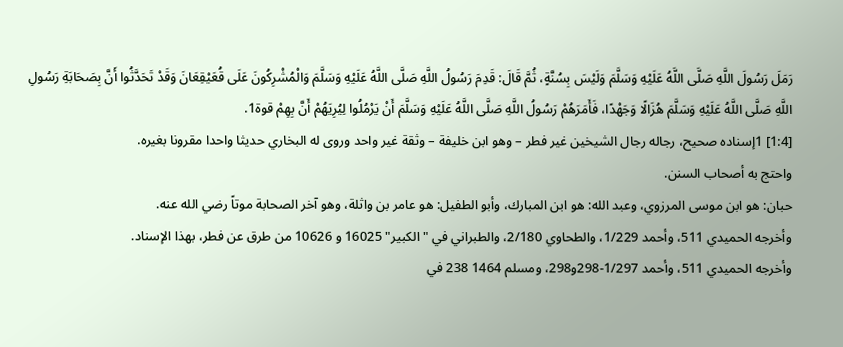رَمَلَ رَسُولَ اللَّهِ صَلَّى اللَّهُ عَلَيْهِ وَسَلَّمَ وَلَيْسَ بِسُنَّةٍ، ثُمَّ قَالَ: قَدِمَ رَسُولُ اللَّهِ صَلَّى اللَّهُ عَلَيْهِ وَسَلَّمَ وَالْمُشْرِكُونَ عَلَى قُعَيْقِعَانَ وَقَدْ تَحَدَّثُوا أَنَّ بِصَحَابَةِ رَسُولِ اللَّهِ صَلَّى اللَّهُ عَلَيْهِ وَسَلَّمَ هُزَالًا وَجَهْدًا، فَأَمَرَهُمْ رَسُولُ اللَّهِ صَلَّى اللَّهُ عَلَيْهِ وَسَلَّمَ أَنْ يَرْمُلُوا لِيُرِيَهُمْ أَنَّ بِهِمْ قوة1.
[1:4] 1إسناده صحيح، رجاله رجال الشيخين غير فطر – وهو ابن خليفة – وثقة غير واحد وروى له البخاري حديثا واحدا مقرونا بغيره.
واحتج به أصحاب السنن.
حبان: هو ابن موسى المرزوي، وعبد الله: هو ابن المبارك، وأبو الطفيل: هو عامر بن واثلة، وهو آخر الصحابة موتاً رضي الله عنه.
وأخرجه الحميدي 511، وأحمد 1/229، والطحاوي 2/180، والطبراني في "الكبير" 16025 و 10626 من طرق عن فطر، بهذا الإسناد.
وأخرجه الحميدي 511، وأحمد 1/297-298و298، ومسلم 1464 238 في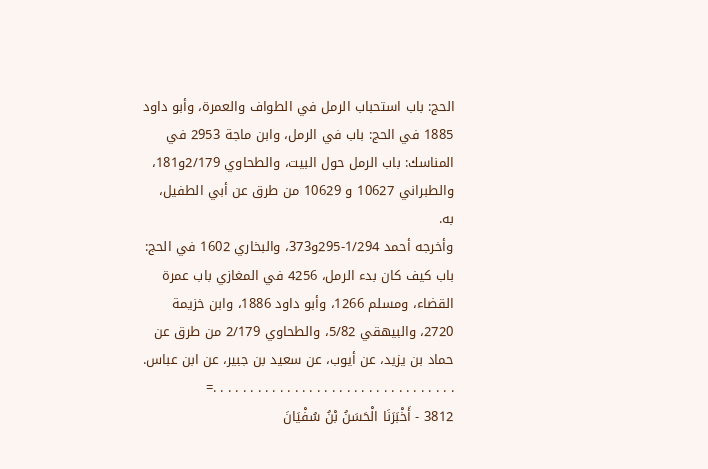الحج: باب استحباب الرمل في الطواف والعمرة، وأبو داود 1885 في الحج: باب في الرمل، وابن ماجة 2953 في المناسك: باب الرمل حول البيت، والطحاوي 2/179و181، والطبراني 10627 و 10629 من طرق عن أبي الطفيل، به.
وأخرجه أحمد 1/294-295و373، والبخاري 1602 في الحج: باب كيف كان بدء الرمل، 4256 في المغازي باب عمرة القضاء، ومسلم 1266، وأبو داود 1886، وابن خزيمة 2720، والبيهقي 5/82، والطحاوي 2/179 من طرق عن حماد بن يزيد، عن أيوب، عن سعيد بن جبير، عن ابن عباس.
. . . . . . . . . . . . . . . . . . . . . . . . . . . . . . . . .=
3812 - أَخْبَرَنَا الْحَسَنُ بْنُ سُفْيَانَ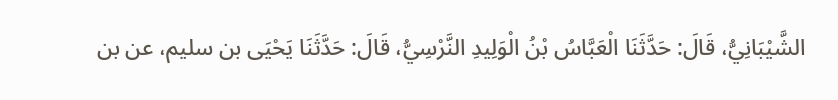الشَّيْبَانِيُّ، قَالَ: حَدَّثَنَا الْعَبَّاسُ بْنُ الْوَلِيدِ النَّرْسِيُّ، قَالَ: حَدَّثَنَا يَحْيَى بن سليم، عن بن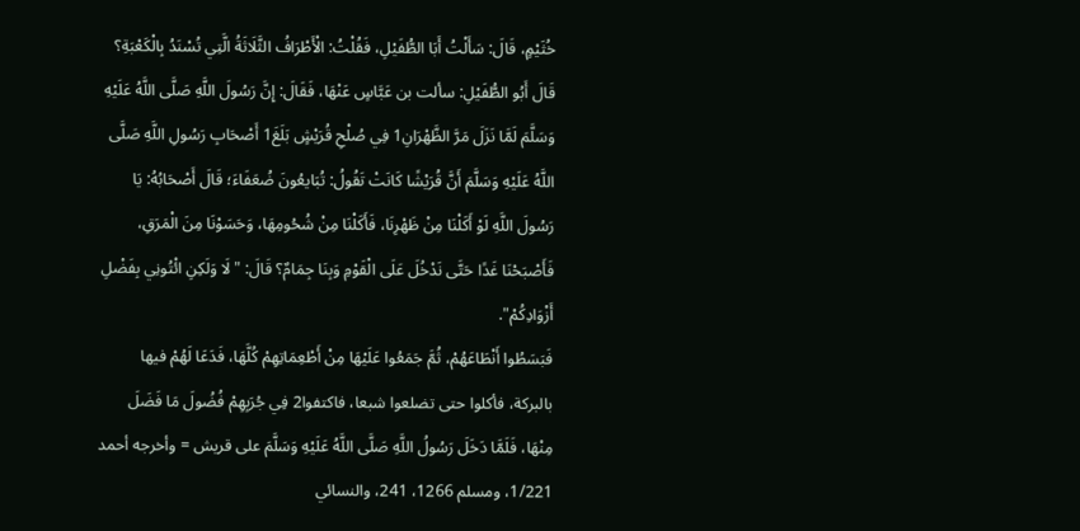خُثَيْمٍ، قَالَ: سَأَلْتُ أَبَا الطُّفَيْلِ، فَقُلْتُ: الْأَطْرَافُ الثَّلَاثَةُ الَّتِي تُسْنَدُ بِالْكَعْبَةِ؟ قَالَ أَبُو الطُّفَيْلِ: سألت بن عَبَّاسٍ عَنْهَا، فَقَالَ: إِنَّ رَسُولَ اللَّهِ صَلَّى اللَّهُ عَلَيْهِ وَسَلَّمَ لَمَّا نَزَلَ مَرَّ الظَّهْرَانِ1 فِي صُلْحِ قُرَيْشٍ بَلَغَ1 أَصْحَابِ رَسُولِ اللَّهِ صَلَّى اللَّهُ عَلَيْهِ وَسَلَّمَ أَنَّ قُرَيْشًا كَانَتْ تَقُولُ: تُبَايعُونَ ضُعَفَاءَ؛ قَالَ أَصْحَابُهُ: يَا رَسُولَ اللَّهِ لَوْ أَكَلْنَا مِنْ ظَهْرِنَا، فَأَكَلْنَا مِنْ شُحُومِهَا، وَحَسَوْنَا مِنَ الْمَرَقِ، فَأَصْبَحْنَا غَدًا حَتَّى نَدْخُلَ عَلَى الْقَوْمِ وَبِنَا جِمَامٌ؟ قَالَ: "لَا وَلَكِنِ ائْتُونِي بِفَضْلِ أَزْوَادِكُمْ".
فَبَسَطُوا أَنْطَاعَهُمْ، ثُمَّ جَمَعُوا عَلَيْهَا مِنْ أَطْعِمَاتِهِمْ كُلَّهَا، فَدَعَا لَهُمْ فيها بالبركة، فأكلوا حتى تضلعوا شبعا، فاكتفوا2 فِي جُرَبِهِمْ فُضُولَ مَا فَضَلَ مِنْهَا، فَلَمَّا دَخَلَ رَسُولُ اللَّهِ صَلَّى اللَّهُ عَلَيْهِ وَسَلَّمَ على قريش = وأخرجه أحمد 1/221، ومسلم 1266، 241، والنسائي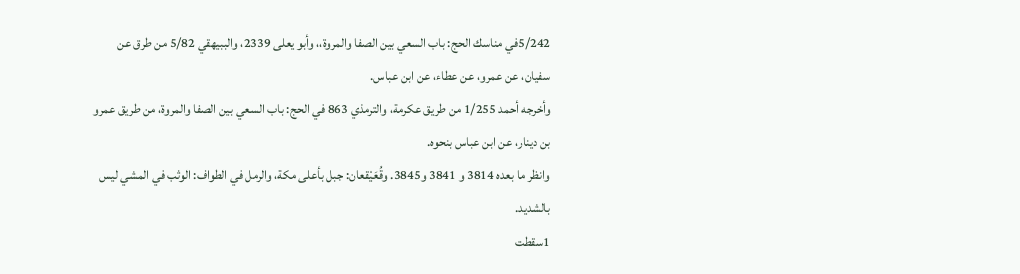5/242في مناسك الحج: باب السعي بين الصفا والمروة،، وأبو يعلى 2339، والببيهقي 5/82 من طرق عن سفيان، عن عمرو، عن عطاء، عن ابن عباس.
وأخرجه أحمد 1/255 من طريق عكرمة، والترمذي 863 في الحج: باب السعي بين الصفا والمروة، من طريق عمرو بن دينار، عن ابن عباس بنحوه.
وانظر ما بعده 3814 و 3841 و3845. وقُعَيْقعان: جبل بأعلى مكة، والرمل في الطواف: الوثب في المشي ليس بالشديد.
1سقطت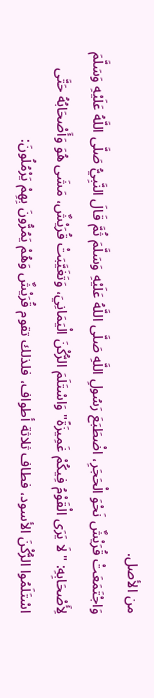من الأصل.
وَاجْتَمَعَتْ قُرَيْشٌ نَحْوَ الْحَجَرِ، اضْطَبَعَ رَسُولِ اللَّهِ صَلَّى اللَّهُ عَلَيْهِ وَسَلَّمَ ثُمَّ قَالَ النَّبِيُّ صَلَّى اللَّهُ عَلَيْهِ وَسَلَّمَ لِأَصْحَابِهِ: "لَا يَرَى الْقَوْمُ فِيكُمْ غَمِيزَةً" وَاسْتَلَمَ الرُّكْنَ الْيَمَانِيَ، وَتَغَيَّبَتْ قُرَيْشٌ، مَشَى هُوَ وَأَصْحَابُهُ حَتَّى اسْتَلَمُوا الرُّكْنَ الأسود، فطاف ثلاثة أطواف، فلذلك تقوم قُرَيْشٌ وَهُمْ يَمُرُّونَ بِهِمْ يَرْمُلُونَ: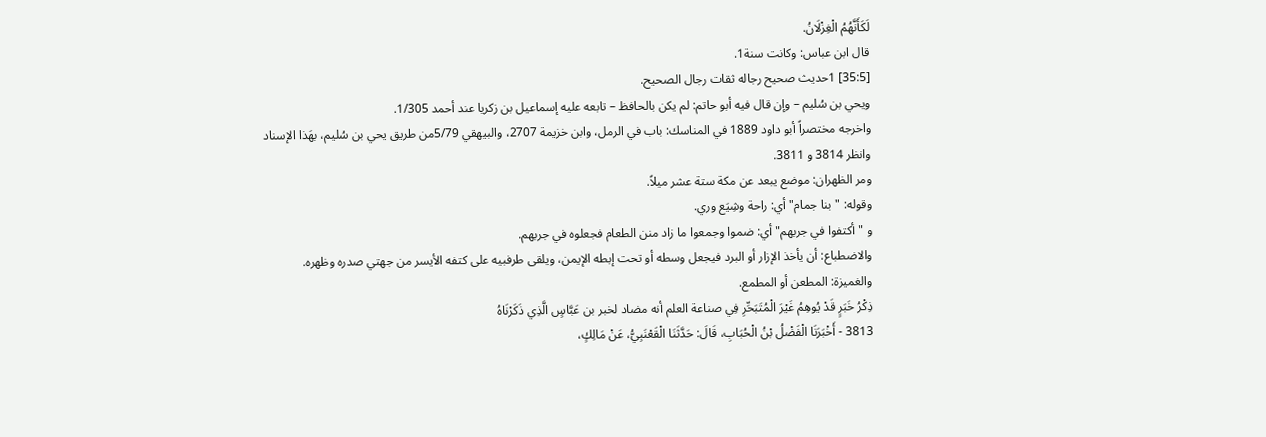لَكَأَنَّهُمُ الْغِزْلَانُ.
قال ابن عباس: وكانت سنة1.
[35:5] 1حديث صحيح رجاله ثقات رجال الصحيح.
ويحي بن سُليم – وإن قال فيه أبو حاتم: لم يكن بالحافظ – تابعه عليه إسماعيل بن زكريا عند أحمد 1/305.
واخرجه مختصراً أبو داود 1889 في المناسك: باب في الرمل، وابن خزيمة 2707، والبيهقي 5/79من طريق يحي بن سُليم، بهَذا الإسناد وانظر 3814 و 3811.
ومر الظهران: موضع يبعد عن مكة ستة عشر ميلاً.
وقوله: "بنا جمام" أي: راحة وشِيَع وري.
و "أكتفوا في جربهم" أي: ضموا وجمعوا ما زاد منن الطعام فجعلوه في جربهم.
والاضطباع: أن يأخذ الإزار أو البرد فيجعل وسطه أو تحت إبطه الإيمن، ويلقى طرفبيه على كتفه الأيسر من جهتي صدره وظهره.
والغميزة: المطعن أو المطمع.
ذِكْرُ خَبَرٍ قَدْ يُوهِمُ غَيْرَ الْمُتَبَحِّرِ فِي صناعة العلم أنه مضاد لخبر بن عَبَّاسٍ الَّذِي ذَكَرْنَاهُ
3813 - أَخْبَرَنَا الْفَضْلُ بْنُ الْحُبَابِ، قَالَ: حَدَّثَنَا الْقَعْنَبِيُّ، عَنْ مَالِكٍ،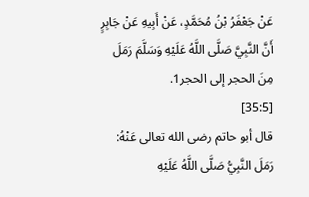عَنْ جَعْفَرُ بْنُ مُحَمَّدٍ، عَنْ أَبِيهِ عَنْ جَابِرٍ أَنَّ النَّبِيَّ صَلَّى اللَّهُ عَلَيْهِ وَسَلَّمَ رَمَلَ مِنَ الحجر إلى الحجر1.
[35:5]
قال أبو حاتم رضى الله تعالى عَنْهُ: رَمَلَ النَّبِيُّ صَلَّى اللَّهُ عَلَيْهِ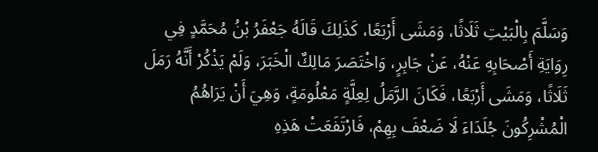وَسَلَّمَ بِالْبَيْتِ ثَلَاثًا، وَمَشَى أَرْبَعًا، كَذَلِكَ قَالَهُ جَعْفَرُ بْنُ مُحَمَّدٍ فِي رِوَايَةِ أَصْحَابِهِ عَنْهُ، عَنْ جَابِرٍ، وَاخْتَصَرَ مَالِكٌ الْخَبَرَ، وَلَمْ يَذْكُرْ أَنَّهُ رَمَلَ ثَلَاثًا، وَمَشَى أَرْبَعًا، فَكَانَ الرَّمَلُ لِعِلَّةٍ مَعْلُومَةٍ، وَهِيَ أَنْ يَرَاهُمُ الْمُشْرِكُونَ جُلَدَاءَ لَا ضَعْفَ بِهِمْ، فَارْتَفَعَتْ هَذِهِ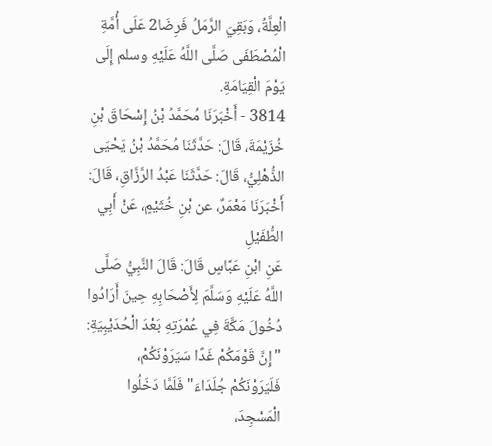الْعِلَّةُ، وَبَقِيَ الرَّمَلُ فَرِضَا2 عَلَى أُمَّةِ الْمُصْطَفَى صَلَّى اللَّهُ عَلَيْهِ وسلم إِلَى يَوْمَ الْقِيَامَةِ.
3814 - أَخْبَرَنَا مُحَمَّدُ بْنُ إِسْحَاقَ بْنِ خُزَيْمَةَ، قَالَ: حَدَّثَنَا مُحَمَّدُ بْنُ يَحْيَى الذُّهْلِيُّ، قَالَ: حَدَّثَنَا عَبْدُ الرَّزَّاقِ، قَالَ: أَخْبَرَنَا مَعْمَرٌ، عن بْنِ خُثَيْمٍ، عَنْ أَبِي الطُّفَيْلِ
عَنِ ابْنِ عَبَّاسٍ قَالَ: قَالَ النَّبِيُّ صَلَّى اللَّهُ عَلَيْهِ وَسَلَّمَ لِأَصْحَابِهِ حِينَ أَرَادُوا دُخُولَ مَكَّةَ فِي عُمْرَتِهِ بَعْدَ الْحُدَيْبِيَةِ: "إِنَّ قَوْمَكُمْ غَدًا سَيَرَوْنَكُمْ، فَلَيَرَوْنَكُمْ جُلَدَاءَ" فَلَمَّا دَخَلُوا الْمَسْجِدَ،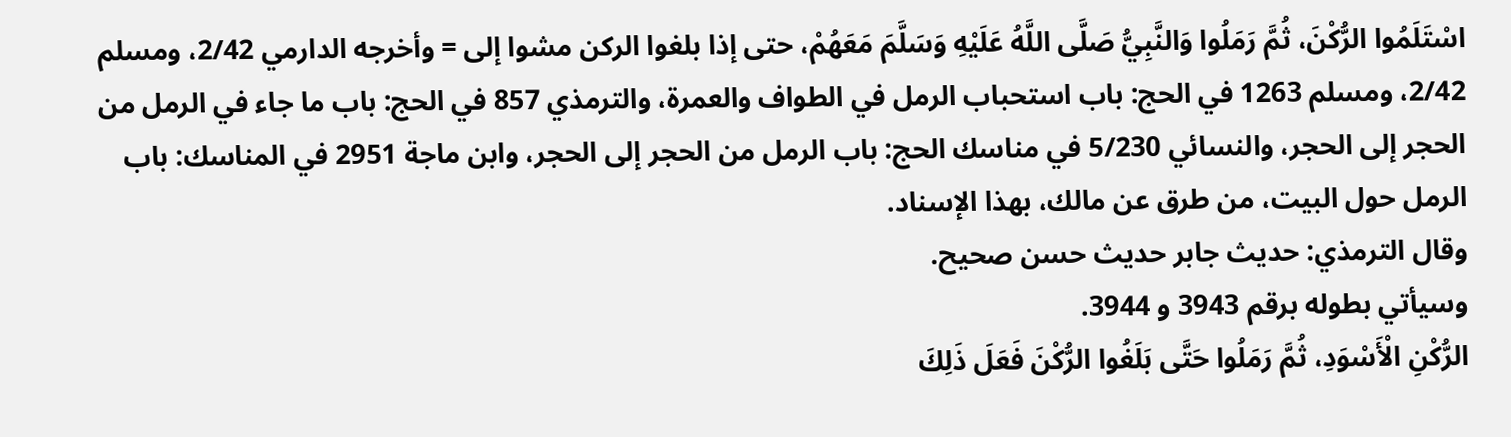اسْتَلَمُوا الرُّكْنَ، ثُمَّ رَمَلُوا وَالنَّبِيُّ صَلَّى اللَّهُ عَلَيْهِ وَسَلَّمَ مَعَهُمْ، حتى إذا بلغوا الركن مشوا إلى = وأخرجه الدارمي 2/42، ومسلم 2/42، ومسلم 1263 في الحج: باب استحباب الرمل في الطواف والعمرة، والترمذي 857 في الحج: باب ما جاء في الرمل من الحجر إلى الحجر، والنسائي 5/230 في مناسك الحج: باب الرمل من الحجر إلى الحجر، وابن ماجة 2951 في المناسك: باب الرمل حول البيت، من طرق عن مالك، بهذا الإسناد.
وقال الترمذي: حديث جابر حديث حسن صحيح.
وسيأتي بطوله برقم 3943 و 3944.
الرُّكْنِ الْأَسْوَدِ، ثُمَّ رَمَلُوا حَتَّى بَلَغُوا الرُّكْنَ فَعَلَ ذَلِكَ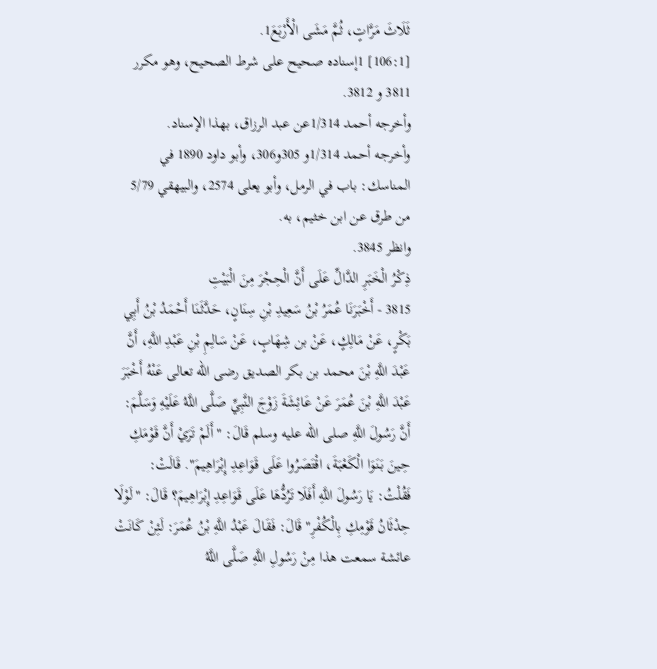ثَلَاثَ مَرَّاتٍ، ثُمَّ مَشَى الْأَرْبَعَ1.
[106:1] 1إسناده صحيح على شرط الصحيح، وهو مكرر 3811 و 3812.
وأخرجه أحمد 1/314عن عبد الرزاق، بهذا الإسناد.
وأخرجه أحمد 1/314و 305و306، وأبو داود 1890 في المناسك: باب في الرمل، وأبو يعلى 2574، والبيهقي 5/79 من طرق عن ابن خثيم، به.
وانظر 3845.
ذِكْرُ الْخَبَرِ الدَّالِّ عَلَى أَنَّ الْحِجْرَ مِنَ الْبَيْتِ
3815 - أَخْبَرَنَا عُمَرُ بْنُ سَعِيدِ بْنِ سِنَانٍ، حَدَّثَنَا أَحْمَدُ بْنُ أَبِي بَكْرٍ، عَنْ مَالِكٍ، عَنْ بن شِهَابٍ، عَنْ سَالِمِ بْنِ عَبْدِ اللَّهِ، أَنَّ عَبْدَ اللَّهِ بْنَ محمد بن بكر الصديق رضى الله تعالى عَنْهُ أَخْبَرَ عَبْدَ اللَّهِ بْنَ عُمَرَ عَنْ عَائِشَةَ زَوْجَ النَّبِيِّ صَلَّى اللَّهُ عَلَيْهِ وَسَلَّمَ: أَنَّ رَسُولَ اللَّهِ صلى الله عليه وسلم قَالَ: "أَلَمْ تَرَيْ أَنَّ قَوْمَكِ حِينَ بَنَوَا الْكَعْبَةَ، اقْتَصَرُوا عَلَى قَوَاعِدِ إِبْرَاهِيمَ". قَالَتْ: فَقُلْتُ: يَا رَسُولَ اللَّهِ أَفَلَا تَرُدُّهَا عَلَى قَوَاعِدِ إِبْرَاهِيمَ؟ قَالَ: "لَوْلَا حِدْثَانُ قَوْمِكِ بِالْكُفْرِ" قَالَ: فَقَالَ عَبْدُ اللَّهِ بْنُ عُمَرَ: لَئِنْ كَانَتْ عائشة سمعت هذا مِنْ رَسُولِ اللَّهِ صَلَّى اللَّهُ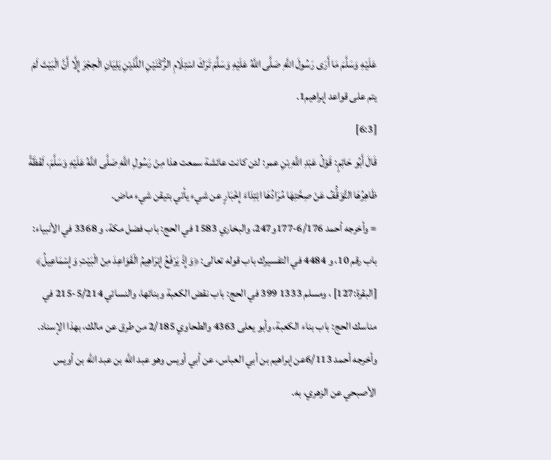عَلَيْهِ وَسَلَّمَ مَا أَرَى رَسُولَ اللَّهِ صَلَّى اللَّهُ عَلَيْهِ وَسَلَّمَ تَرَكَ اسْتِلَامِ الرُّكْنَيْنِ اللَّذَيْنِ يَلِيَانِ الْحِجْرَ إِلَّا أَنَّ الْبَيْتَ لَمْ يتم على قواعد إبراهيم1.
[6:3]
قَالَ أَبُو حَاتِمٍ: قَوْلُ عَبْدِ اللَّهِ بْنِ عمر: لئن كانت عائشة سمعت هذا مِنْ رَسُولِ اللَّهِ صَلَّى اللَّهُ عَلَيْهِ وَسَلَّمَ، لَفْظَةً ظَاهِرُهَا التَّوَقُّفُ عَنْ صِحَّتِهَا مُرَادُهَا ابْتِدَاءَ إِخْبَارٍ عن شيء يأتي بتيقن شيء ماض.
= وأخرجه أحمد 6/176-177و247، والبخاري 1583 في الحج: باب فضل مكة، و 3368 في الأنبياء: باب رقم 10، و 4484 في التفسيرك باب قوله تعالى: ﴿وَإِذْ يَرْفَعُ إِبْرَاهِيمُ الْقَوَاعِدَ مِنْ الْبَيْتِ وَإِسْمَاعِيلُ﴾ [البقرة:127] ، ومسلم 1333 399 في الحج: باب نقض الكعبة وبنائها، والنسائي 5/214-215 في مناسك الحج: باب بناء الكعبة، وأبو يعلى 4363 والطحاوي 2/185 من طرق عن مالك، بهذا الإسناد.
وأخرجه أحمد 6/113عن إبراهيم بن أبي العباس، عن أبي أويس وهو عبد الله بن عبد الله بن أويس الأصبحي عن الزهري، به.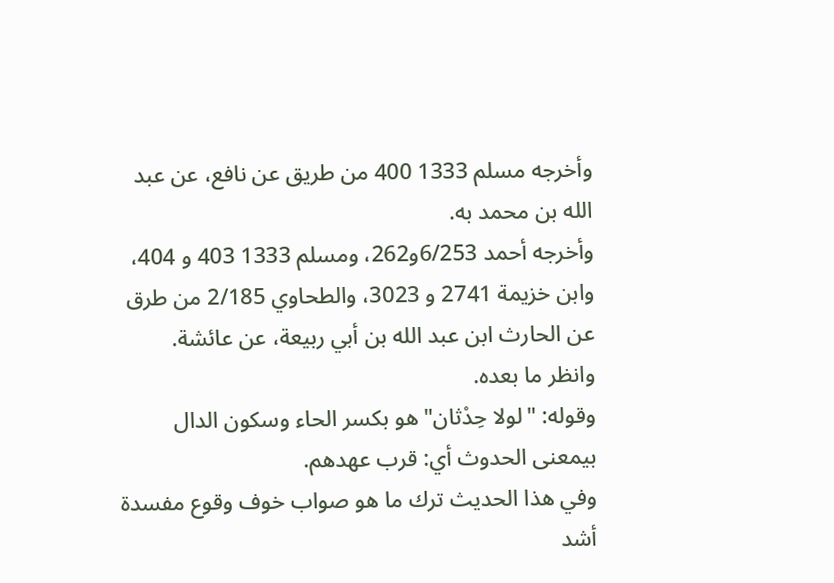وأخرجه مسلم 1333 400 من طريق عن نافع، عن عبد الله بن محمد به.
وأخرجه أحمد 6/253و262، ومسلم 1333 403 و 404، وابن خزيمة 2741 و 3023، والطحاوي 2/185 من طرق عن الحارث ابن عبد الله بن أبي ربيعة، عن عائشة.
وانظر ما بعده.
وقوله: "لولا حِدْثان" هو بكسر الحاء وسكون الدال بيمعنى الحدوث أي: قرب عهدهم.
وفي هذا الحديث ترك ما هو صواب خوف وقوع مفسدة أشد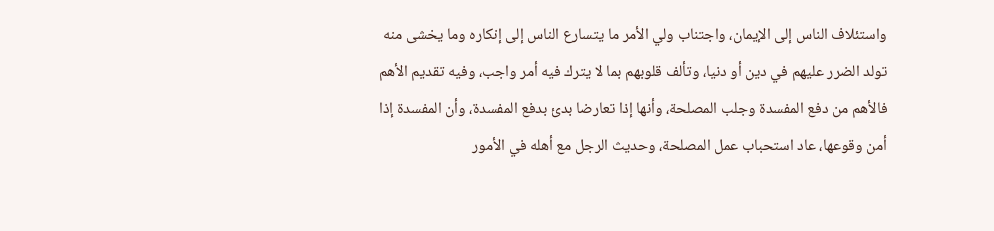واستئلاف الناس إلى الإيمان، واجتناب ولي الأمر ما يتسارع الناس إلى إنكاره وما يخشى منه تولد الضرر عليهم في دين أو دنيا، وتألف قلوبهم بما لا يترك فيه أمر واجب، وفيه تقديم الأهم فالأهم من دفع المفسدة وجلب المصلحة، وأنها إذا تعارضا بدئ بدفع المفسدة، وأن المفسدة إذا أمن وقوعها، عاد استحباب عمل المصلحة، وحديث الرجل مع أهله في الأمور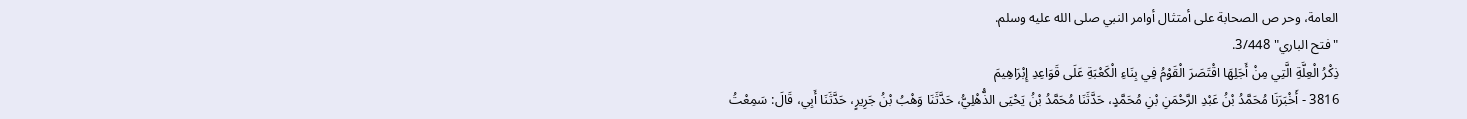العامة، وحر ص الصحابة على أمتثال أوامر النبي صلى الله عليه وسلم.
"فتح الباري" 3/448.
ذِكْرُ الْعِلَّةِ الَّتِي مِنْ أَجَلِهَا اقْتَصَرَ الْقَوْمُ فِي بِنَاءِ الْكَعْبَةِ عَلَى قَوَاعِدِ إِبْرَاهِيمَ
3816 - أَخْبَرَنَا مُحَمَّدُ بْنُ عَبْدِ الرَّحْمَنِ بْنِ مُحَمَّدٍ، حَدَّثَنَا مُحَمَّدُ بْنُ يَحْيَى الذُّهْلِيُّ، حَدَّثَنَا وَهْبُ بْنُ جَرِيرٍ، حَدَّثَنَا أَبِي، قَالَ: سَمِعْتُ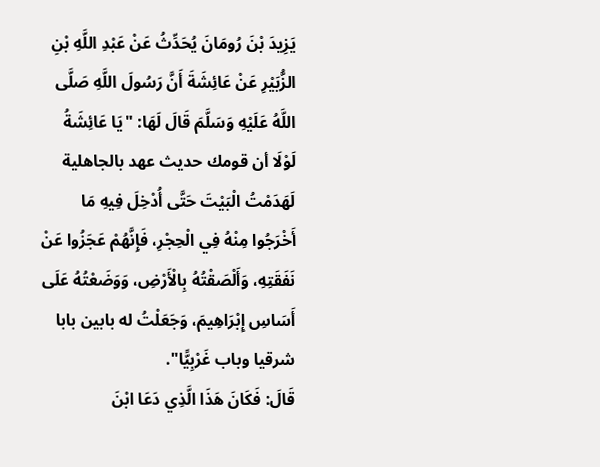يَزِيدَ بْنَ رُومَانَ يُحَدِّثُ عَنْ عَبْدِ اللَّهِ بْنِ الزُّبَيْرِ عَنْ عَائِشَةَ أَنَّ رَسُولَ اللَّهِ صَلَّى اللَّهُ عَلَيْهِ وَسَلَّمَ قَالَ لَهَا: "يَا عَائِشَةُ لَوْلَا أن قومك حديث عهد بالجاهلية لَهَدَمْتُ الْبَيْتَ حَتَّى أُدْخِلَ فِيهِ مَا أَخْرَجُوا مِنْهُ فِي الْحِجْرِ، فَإِنَّهُمْ عَجَزُوا عَنْ نَفَقَتِهِ، وَأَلْصَقْتُهُ بِالْأَرْضِ، وَوَضَعْتُهُ عَلَى أَسَاسِ إِبْرَاهِيمَ، وَجَعَلْتُ له بابين بابا شرقيا وباب غَرْبِيًّا".
قَالَ: فَكَانَ هَذَا الَّذِي دَعَا ابْنَ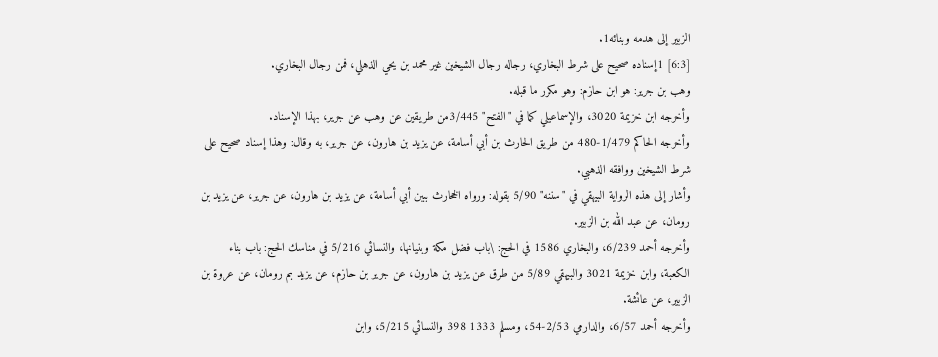الزبير إلى هدمه وبنائه1.
[6:3] 1إسناده صحيح على شرط البخاري، رجاله رجال الشيخين غير محمد بن يحي الذهلي، فمن رجال البخاري.
وهب بن جرير: هو ابن حازم: وهو مكرر ما قبله.
وأخرجه ابن خزيمة 3020، والإسماعيلي كما في "الفتح" 3/445من طريقين عن وهب عن جرير، بهذا الإسناد.
وأخرجه الحاكم 1/479-480 من طريق الحارث بن أبي أسامة، عن يزيد بن هارون، عن جرير، به وقال: وهذا إسناد صحيح على شرط الشيخين ووافقه الذهبي.
وأشار إلى هذه الرواية البيهقي في "سننه" 5/90 بقوله: ورواه الخحارث بببن أبي أسامة، عن يزيد بن هارون، عن جرير، عن يزيد بن رومان، عن عبد الله بن الزبير.
وأخرجه أحمد 6/239، والبخاري 1586 في الحج: \باب فضل مكة وبنيانها، والنسائي 5/216 في مناسك الحج: باب بناء الكعبة، وابن خزيمة 3021 والبيهقي 5/89 من طرق عن يزيد بن هارون، عن جرير بن حازم، عن يزيد بم رومان، عن عروة بن الزبير، عن عائشة.
وأخرجه أحمد 6/57، والدارمي 2/53-54، ومسلم 1333 398 والنسائي 5/215، وابن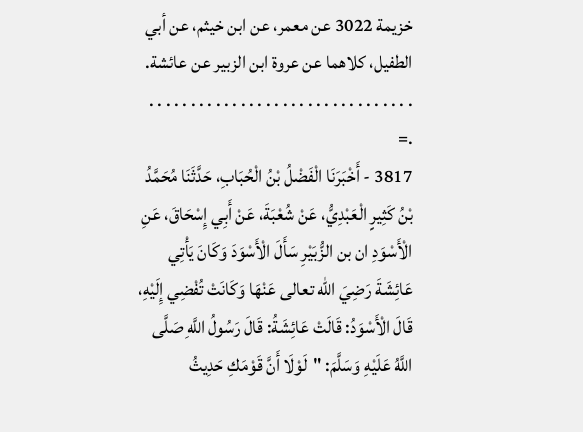خزيمة 3022 عن معمر، عن ابن خيثم، عن أبي الطفيل، كلاهما عن عروة ابن الزبير عن عائشة.
. . . . . . . . . . . . . . . . . . . . . . . . . . . . . . . . .=
3817 - أَخْبَرَنَا الْفَضْلُ بْنُ الْحُبَابِ، حَدَّثَنَا مُحَمَّدُ بْنُ كَثِيرٍ الْعَبْدِيُّ، عَنْ شُعْبَةَ، عَنْ أَبِي إِسْحَاقَ، عَنِ الْأَسْوَدِ ان بن الزُّبَيْرِ سَأَلَ الْأَسْوَدَ وَكَانَ يَأْتِي عَائِشَةَ رَضِيَ الله تعالى عَنْهَا وَكَانَتْ تُفْضِي إِلَيْهِ، قَالَ الْأَسْوَدُ: قَالَتْ عَائِشَةُ: قَالَ رَسُولُ اللَّهِ صَلَّى اللَّهُ عَلَيْهِ وَسَلَّمَ: "لَوْلَا أَنَّ قَوْمَكِ حَدِيثُ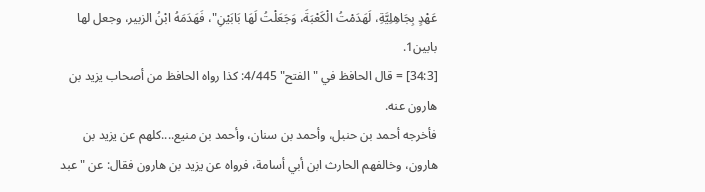عَهْدٍ بِجَاهِلِيَّةِ، لَهَدَمْتُ الْكَعْبَةَ، وَجَعَلْتُ لَهَا بَابَيْنِ"، فَهَدَمَهُ ابْنُ الزبير، وجعل لها بابين1.
[34:3] = قال الحافظ في "الفتح" 4/445: كذا رواه الحافظ من أصحاب يزيد بن هارون عنه.
فأخرجه أحمد بن حنبل، وأحمد بن سنان، وأحمد بن منيع....كلهم عن يزيد بن هارون، وخالفهم الحارث ابن أبي أسامة، فرواه عن يزيد بن هارون فقال: عن "عبد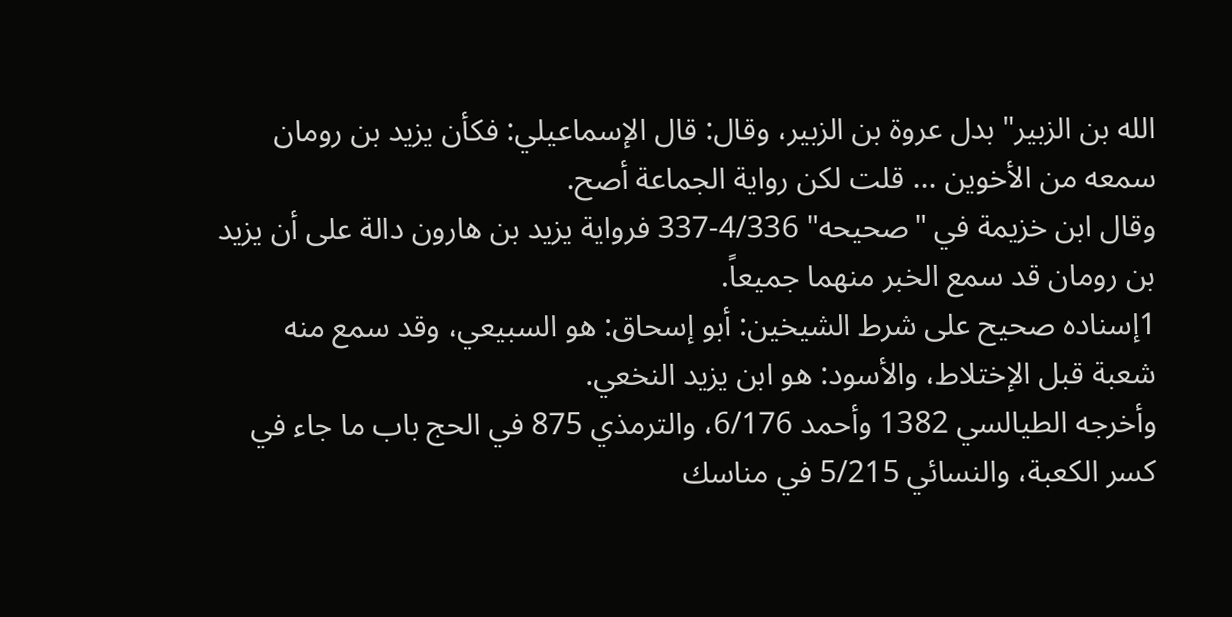الله بن الزبير" بدل عروة بن الزبير، وقال: قال الإسماعيلي: فكأن يزيد بن رومان سمعه من الأخوين ... قلت لكن رواية الجماعة أصح.
وقال ابن خزيمة في "صحيحه" 4/336-337 فرواية يزيد بن هارون دالة على أن يزيد بن رومان قد سمع الخبر منهما جميعاً.
1إسناده صحيح على شرط الشيخين: أبو إسحاق: هو السبيعي، وقد سمع منه شعبة قبل الإختلاط، والأسود: هو ابن يزيد النخعي.
وأخرجه الطيالسي 1382 وأحمد 6/176، والترمذي 875 في الحج باب ما جاء في كسر الكعبة، والنسائي 5/215 في مناسك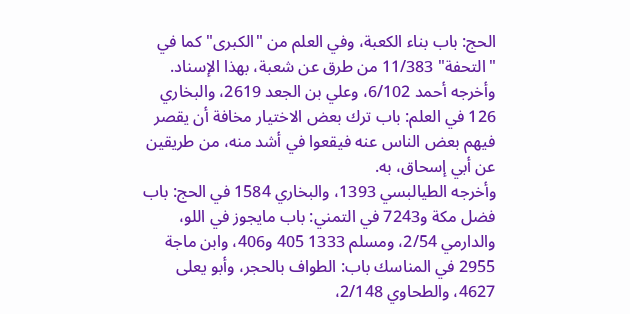الحج: باب بناء الكعبة، وفي العلم من "الكبرى" كما في "التحفة" 11/383 من طرق عن شعبة، بهذا الإسناد.
وأخرجه أحمد 6/102، وعلي بن الجعد 2619، والبخاري 126 في العلم: باب ترك بعض الاختيار مخافة أن يقصر فيهم بعض الناس عنه فيقعوا في أشد منه، من طريقين عن أبي إسحاق، به.
وأخرجه الطيالبسي 1393، والبخاري 1584 في الحج: باب فضل مكة و7243 في التمني: باب مايجوز في اللو، والدارمي 2/54، ومسلم 1333 405 و406، وابن ماجة 2955 في المناسك باب: الطواف بالحجر، وأبو يعلى 4627، والطحاوي 2/148،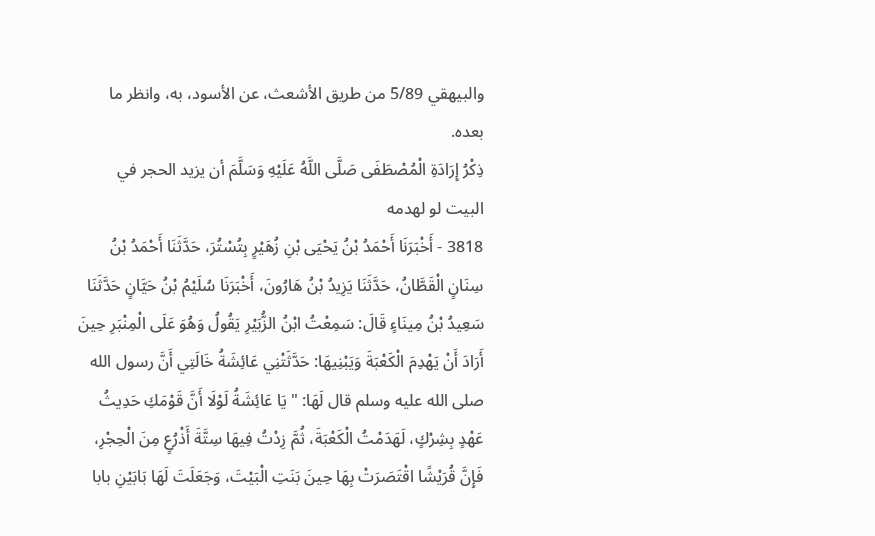والبيهقي 5/89 من طريق الأشعث، عن الأسود، به، وانظر ما بعده.
ذِكْرُ إِرَادَةِ الْمُصْطَفَى صَلَّى اللَّهُ عَلَيْهِ وَسَلَّمَ أن يزيد الحجر في البيت لو لهدمه
3818 - أَخْبَرَنَا أَحْمَدُ بْنُ يَحْيَى بْنِ زُهَيْرٍ بِتُسْتُرَ، حَدَّثَنَا أَحْمَدُ بْنُ سِنَانٍ الْقَطَّانُ، حَدَّثَنَا يَزِيدُ بْنُ هَارُونَ، أَخْبَرَنَا سُلَيْمُ بْنُ حَيَّانٍ حَدَّثَنَا سَعِيدُ بْنُ مِينَاءٍ قَالَ: سَمِعْتُ ابْنُ الزُّبَيْرِ يَقُولُ وَهُوَ عَلَى الْمِنْبَرِ حِينَ أَرَادَ أَنْ يَهْدِمَ الْكَعْبَةَ وَيَبْنِيهَا: حَدَّثَتْنِي عَائِشَةُ خَالَتِي أَنَّ رسول الله صلى الله عليه وسلم قال لَهَا: "يَا عَائِشَةُ لَوْلَا أَنَّ قَوْمَكِ حَدِيثُ عَهْدٍ بِشِرْكٍ، لَهَدَمْتُ الْكَعْبَةَ، ثُمَّ زِدْتُ فِيهَا سِتَّةَ أَذْرُعٍ مِنَ الْحِجْرِ، فَإِنَّ قُرَيْشًا اقْتَصَرَتْ بِهَا حِينَ بَنَتِ الْبَيْتَ، وَجَعَلَتَ لَهَا بَابَيْنِ بابا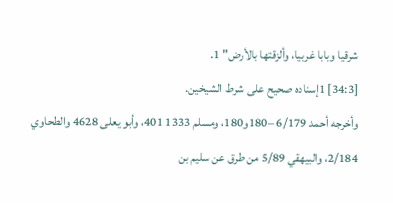شرقيا وبابا غربيا، وألزقتها بالأرض" 1.
[34:3] 1إسناده صحيح على شرط الشيخين.
وأخرجه أحمد 6/179 –180و180، ومسلم 1333 401، وأبو يعلى 4628 والطحاوي 2/184، والبيهقي 5/89 من طرق عن سليم بن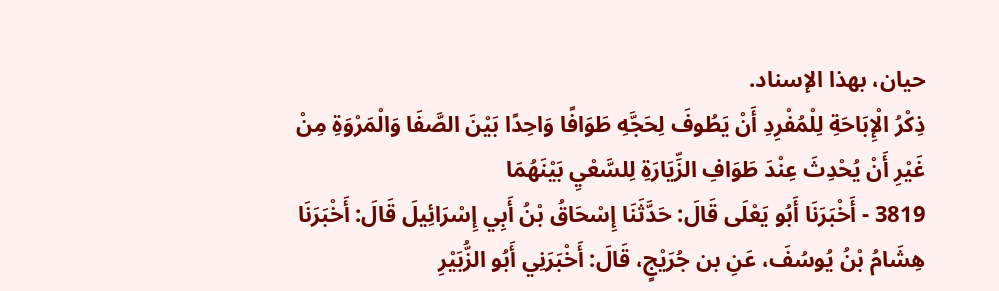حيان، بهذا الإسناد.
ذِكْرُ الْإِبَاحَةِ لِلْمُفْرِدِ أَنْ يَطُوفَ لِحَجَّهِ طَوَافًا وَاحِدًا بَيْنَ الصَّفَا وَالْمَرْوَةِ مِنْ غَيْرِ أَنْ يُحْدِثَ عِنْدَ طَوَافِ الزِّيَارَةِ لِلسَّعْيِ بَيْنَهُمَا
3819 - أَخْبَرَنَا أَبُو يَعْلَى قَالَ: حَدَّثَنَا إِسْحَاقُ بْنُ أَبِي إِسْرَائِيلَ قَالَ: أَخْبَرَنَا هِشَامُ بْنُ يُوسُفَ، عَنِ بن جُرَيْجٍ، قَالَ: أَخْبَرَنِي أَبُو الزُّبَيْرِ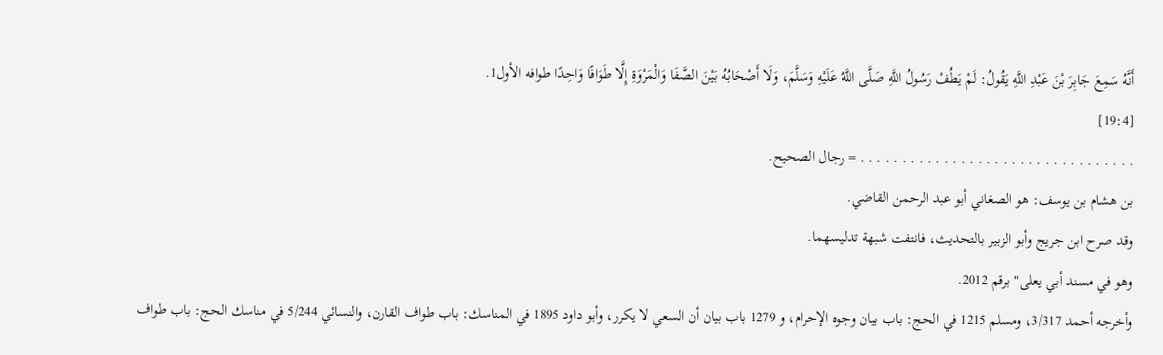أَنَّهُ سَمِعَ جَابِرَ بْنَ عَبْدِ اللَّهِ يَقُولُ: لَمْ يَطُفْ رَسُولُ اللَّهِ صَلَّى اللَّهُ عَلَيْهِ وَسَلَّمَ، وَلَا أَصْحَابُهُ بَيْنَ الصَّفَا وَالْمَرْوَةِ إِلَّا طَوَافًا وَاحِدًا طوافه الأول1.
[19:4]
. . . . . . . . . . . . . . . . . . . . . . . . . . . . . . . . . = رجال الصحيح.
بن هشام بن يوسف: هو الصغاني أبو عبد الرحمن القاضي.
وقد صرح ابن جريج وأبو الزبير بالتحديث، فانتفت شبهة تدليسهما.
وهو في مسند أبي يعلى" برقم 2012.
وأخرجه أحمد 3/317، ومسلم 1215 في الحج: باب بيان وجوه الإحرام، و 1279 باب بيان أن السعي لا يكرر، وأبو داود 1895 في المناسك: باب طواف القارن، والنسائي 5/244 في مناسك الحج: باب طواف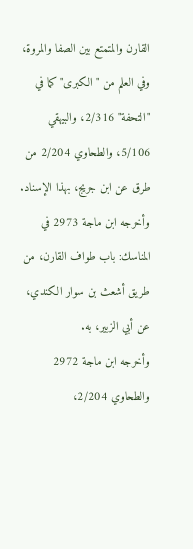القارن والمتمتع بين الصفا والمروة، وفي العلم من "الكبرى" كما في "التحفة" 2/316، والبيهقي 5/106، والطحاوي 2/204 من طرق عن ابن جريج، بهذا الإسناد.
وأخرجه ابن ماجة 2973 في المناسك: باب طواف القارن، من طريق أشعث بن سوار الكندي، عن أبي الزبير، به.
وأخرجه ابن ماجة 2972 والطحاوي 2/204،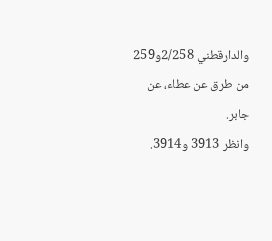والدارقطني 2/258و259 من طرق عن عطاء، عن جابر.
وانظر 3913 و3914.